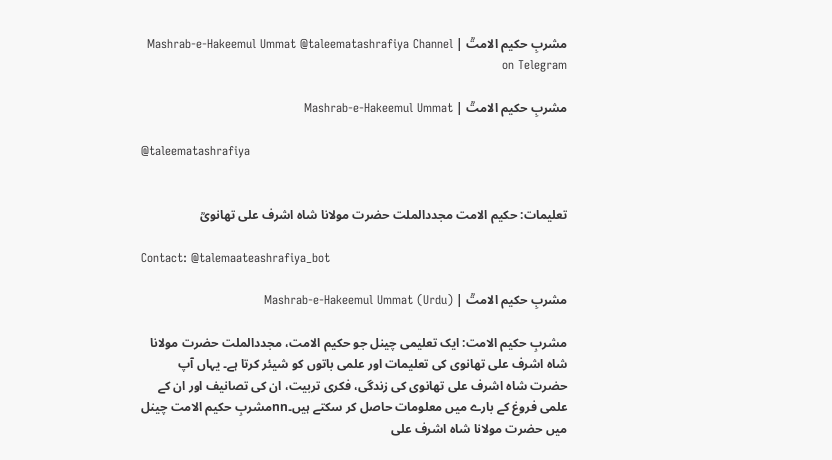مشربِ حکیم الامتؒ | Mashrab-e-Hakeemul Ummat @taleematashrafiya Channel on Telegram

مشربِ حکیم الامتؒ | Mashrab-e-Hakeemul Ummat

@taleematashrafiya


تعلیمات: حکیم الامت مجددالملت حضرت مولانا شاہ اشرف علی تھانویؒ

Contact: @talemaateashrafiya_bot

مشربِ حکیم الامتؒ | Mashrab-e-Hakeemul Ummat (Urdu)

مشربِ حکیم الامت: ایک تعلیمی چینل جو حکیم الامت، مجددالملت حضرت مولانا شاہ اشرف علی تھانوی کی تعلیمات اور علمی باتوں کو شیئر کرتا ہے۔ یہاں آپ حضرت شاہ اشرف علی تھانوی کی زندگی، فکری تربیت، ان کی تصانیف اور ان کے علمی فروغ کے بارے میں معلومات حاصل کر سکتے ہیں۔nnمشربِ حکیم الامت چینل میں حضرت مولانا شاہ اشرف علی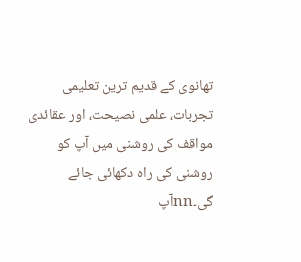تھانوی کے قدیم ترین تعلیمی تجربات، علمی نصیحت، اور عقائدی مواقف کی روشنی میں آپ کو روشنی کی راہ دکھائی جائے گی۔nnآپ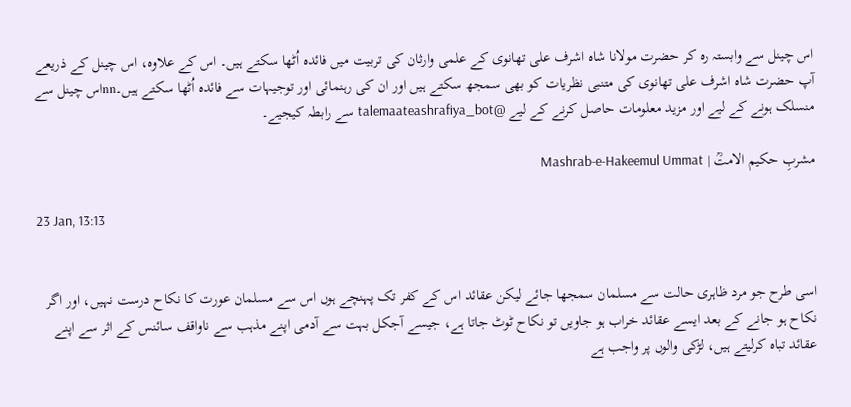اس چینل سے وابستہ رہ کر حضرت مولانا شاہ اشرف علی تھانوی کے علمی وارثان کی تربیت میں فائدہ اُٹھا سکتے ہیں۔ اس کے علاوہ، اس چینل کے ذریعے آپ حضرت شاہ اشرف علی تھانوی کی متنبی نظریات کو بھی سمجھ سکتے ہیں اور ان کی رہنمائی اور توجیہات سے فائدہ اُٹھا سکتے ہیں۔nnاس چینل سے منسلک ہونے کے لیے اور مزید معلومات حاصل کرنے کے لیے @talemaateashrafiya_bot سے رابطہ کیجیے۔

مشربِ حکیم الامتؒ | Mashrab-e-Hakeemul Ummat

23 Jan, 13:13


اسی طرح جو مرد ظاہری حالت سے مسلمان سمجھا جائے لیکن عقائد اس کے کفر تک پہنچے ہوں اس سے مسلمان عورت کا نکاح درست نہیں، اور اگر نکاح ہو جانے کے بعد ایسے عقائد خراب ہو جاویں تو نکاح ٹوٹ جاتا ہے، جیسے آجکل بہت سے آدمی اپنے مذہب سے ناواقف سائنس کے اثر سے اپنے عقائد تباہ کرلیتے ہیں، لڑکی والوں پر واجب ہے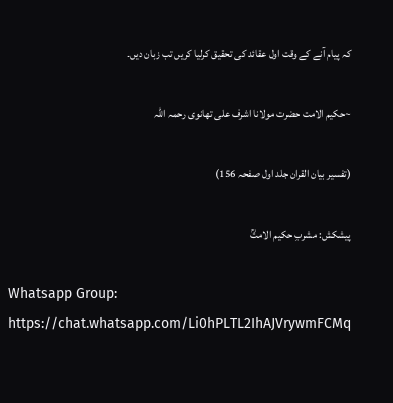کہ پیام آنے کے وقت اول عقائد کی تحقیق کرلیا کریں تب زبان دیں۔

~حکیم الامت حضرت مولانا اشرف علی تھانوی رحمہ اللہ

(تفسیر بیان القران جلد اول صفحہ 156)

پیشکش: مشربِ حکیم الامتؒ

Whatsapp Group: https://chat.whatsapp.com/Li0hPLTL2IhAJVrywmFCMq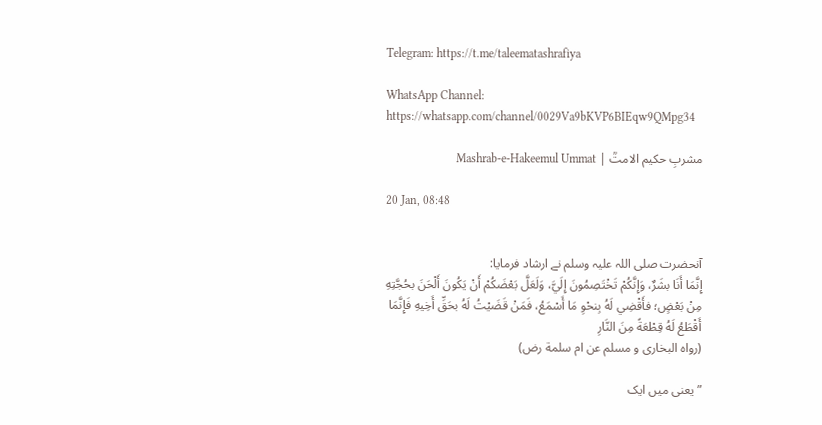Telegram: https://t.me/taleematashrafiya

WhatsApp Channel: https://whatsapp.com/channel/0029Va9bKVP6BIEqw9QMpg34

مشربِ حکیم الامتؒ | Mashrab-e-Hakeemul Ummat

20 Jan, 08:48


آنحضرت صلی اللہ علیہ وسلم نے ارشاد فرمایا:
إِنَّمَا أَنَا بشَرٌ، وَإِنَّكُمْ تَخْتَصِمُونَ إِلَيَّ، وَلَعَلَّ بَعْضَكُمْ أَنْ يَكُونَ أَلْحَنَ بحُجَّتِهِ مِنْ بَعْضٍ؛ فأَقْضِي لَهُ بِنحْوِ مَا أَسْمَعُ، فَمَنْ قَضَيْتُ لَهُ بحَقِّ أَخِيهِ فَإِنَّمَا أَقْطَعُ لَهُ قِطْعَةً مِنَ النَّارِ
(رواه البخاری و مسلم عن ام سلمة رض)

”یعنی میں ایک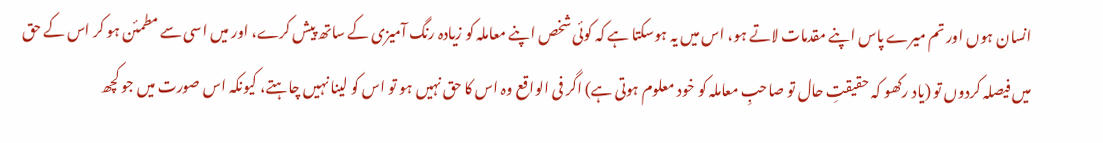انسان ہوں اور تم میرے پاس اپنے مقدمات لاتے ہو، اس میں یہ ہوسکتا ہے کہ کوئی شخص اپنے معاملہ کو زیادہ رنگ آمیزی کے ساتھ پیش کرے، اور میں اسی سے مطمئن ہو کر اس کے حق میں فیصلہ کردوں تو (یاد رکھو کہ حقیقتِ حال تو صاحبِ معاملہ کو خود معلوم ہوتی ہے) اگر فی الواقع وہ اس کا حق نہیں ہو تو اس کو لینا نہیں چاہتے، کیونکہ اس صورت میں جو کچھ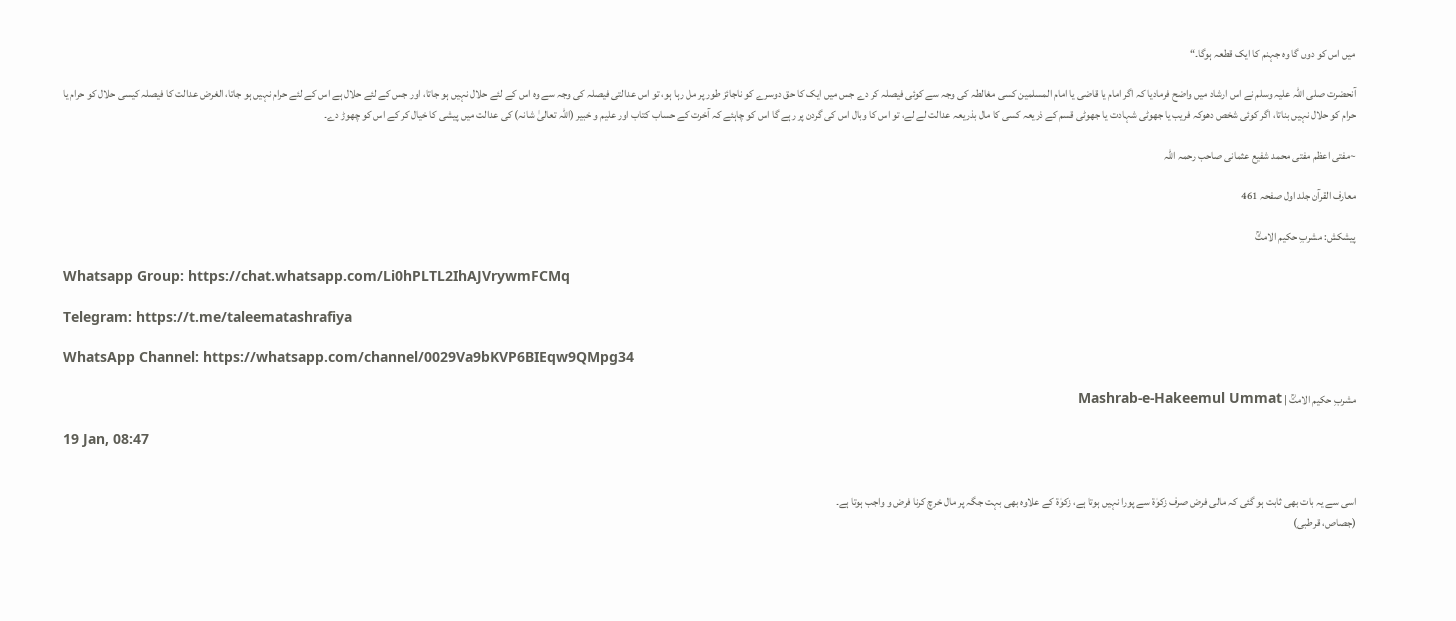میں اس کو دوں گا وہ جہنم کا ایک قطعہ ہوگا۔“

آنحضرت صلی اللہ علیہ وسلم نے اس ارشاد میں واضح فرمادیا کہ اگر امام یا قاضی یا امام المسلمین کسی مغالطہ کی وجہ سے کوئی فیصلہ کر دے جس میں ایک کا حق دوسرے کو ناجائز طور پر مل رہا ہو، تو اس عدالتی فیصلہ کی وجہ سے وہ اس کے لئے حلال نہیں ہو جاتا، اور جس کے لئے حلال ہے اس کے لئے حرام نہیں ہو جاتا، الغرض عدالت کا فیصلہ کیسی حلال کو حرام یا حرام کو حلال نہیں بناتا، اگر کوئی شخص دھوکہ فریب یا جھوٹی شہادت یا جھوٹی قسم کے ذریعہ کسی کا مال بذریعہ عدالت لے لے، تو اس کا وبال اس کی گردن پر رہے گا اس کو چاہئے کہ آخرت کے حساب کتاب اور علیم و خبیر (اللہ تعالیٰ شانہ) کی عدالت میں پیشی کا خیال کر کے اس کو چھوڑ دے۔

~مفتی اعظم مفتی محمد شفیع عثمانی صاحب رحمہ اللہ

معارف القرآن جلد اول صفحہ 461

پیشکش: مشربِ حکیم الامتؒ

Whatsapp Group: https://chat.whatsapp.com/Li0hPLTL2IhAJVrywmFCMq

Telegram: https://t.me/taleematashrafiya

WhatsApp Channel: https://whatsapp.com/channel/0029Va9bKVP6BIEqw9QMpg34

مشربِ حکیم الامتؒ | Mashrab-e-Hakeemul Ummat

19 Jan, 08:47


اسی سے یہ بات بھی ثابت ہو گئی کہ مالی فرض صرف زکوٰۃ سے پورا نہیں ہوتا ہے، زکوٰۃ کے علاوہ بھی بہت جگہ پر مال خرچ کرنا فرض و واجب ہوتا ہے۔
(جصاص، قرطبی)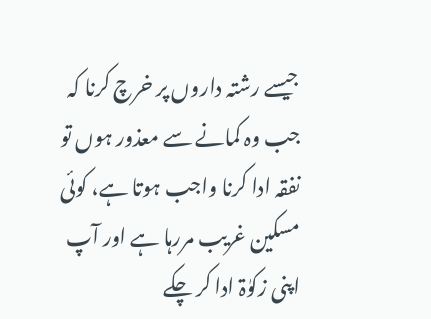جیسے رشتہ داروں پر خرچ کرنا کہ جب وہ کمانے سے معذور ہوں تو نفقہ ادا کرنا واجب ہوتا ہے، کوئی مسکین غریب مررہا ہے اور آپ اپنی زکوٰۃ ادا کر چکے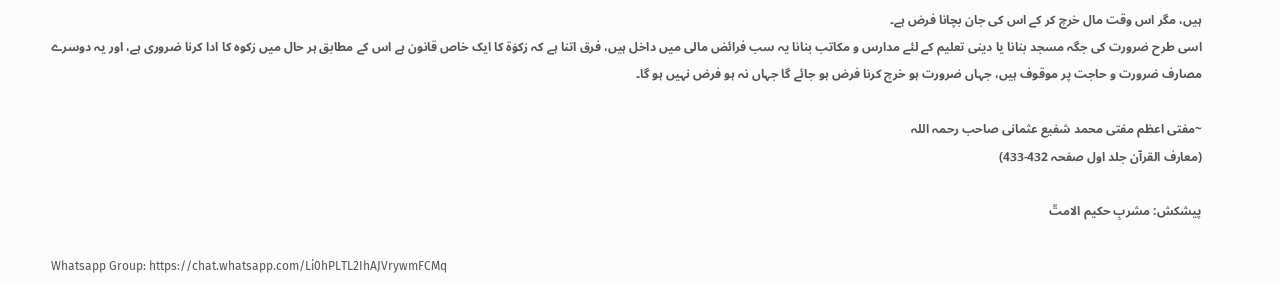ہیں، مگر اس وقت مال خرچ کر کے اس کی جان بچانا فرض ہے۔
اسی طرح ضرورت کی جگہ مسجد بنانا یا دینی تعلیم کے لئے مدارس و مکاتب بنانا یہ سب فرائض مالی میں داخل ہیں، فرق اتنا ہے کہ زکوٰة کا ایک خاص قانون ہے اس کے مطابق ہر حال میں زکوہ کا ادا کرنا ضروری ہے، اور یہ دوسرے مصارف ضرورت و حاجت پر موقوف ہیں، جہاں ضرورت ہو خرچ کرنا فرض ہو جائے گا جہاں نہ ہو فرض نہیں ہو گا۔

~مفتی اعظم مفتی محمد شفیع عثمانی صاحب رحمہ اللہ
(معارف القرآن جلد اول صفحہ 432-433)

پیشکش: مشربِ حکیم الامتؒ

Whatsapp Group: https://chat.whatsapp.com/Li0hPLTL2IhAJVrywmFCMq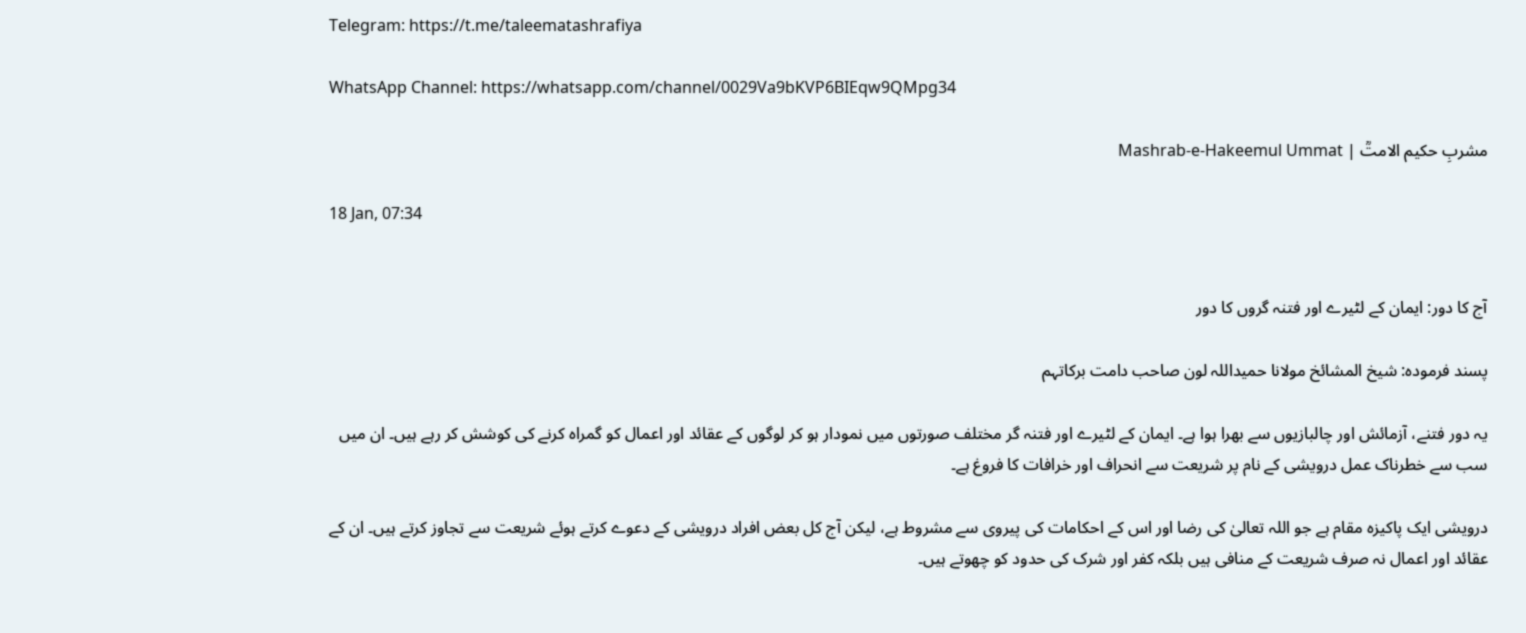Telegram: https://t.me/taleematashrafiya

WhatsApp Channel: https://whatsapp.com/channel/0029Va9bKVP6BIEqw9QMpg34

مشربِ حکیم الامتؒ | Mashrab-e-Hakeemul Ummat

18 Jan, 07:34


آج کا دور: ایمان کے لٹیرے اور فتنہ گروں کا دور

پسند فرمودہ: شیخ المشائخ مولانا حمیداللہ لون صاحب دامت برکاتہم

یہ دور فتنے، آزمائش اور چالبازیوں سے بھرا ہوا ہے۔ ایمان کے لٹیرے اور فتنہ گر مختلف صورتوں میں نمودار ہو کر لوگوں کے عقائد اور اعمال کو گمراہ کرنے کی کوشش کر رہے ہیں۔ ان میں سب سے خطرناک عمل درویشی کے نام پر شریعت سے انحراف اور خرافات کا فروغ ہے۔

درویشی ایک پاکیزہ مقام ہے جو اللہ تعالیٰ کی رضا اور اس کے احکامات کی پیروی سے مشروط ہے، لیکن آج کل بعض افراد درویشی کے دعوے کرتے ہوئے شریعت سے تجاوز کرتے ہیں۔ ان کے عقائد اور اعمال نہ صرف شریعت کے منافی ہیں بلکہ کفر اور شرک کی حدود کو چھوتے ہیں۔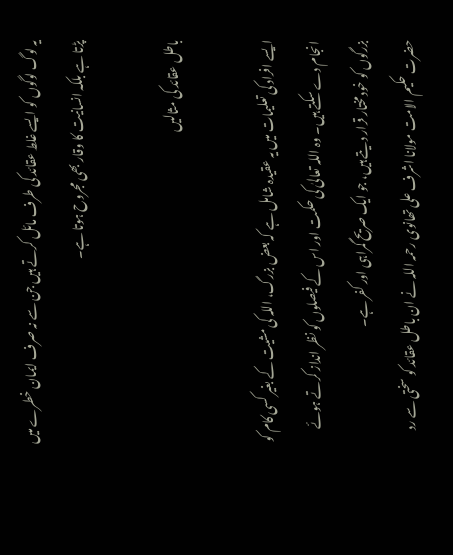یہ لوگ لوگوں کو ایسے غلط عقائد کی طرف مائل کرتے ہیں جن سے نہ صرف ایمان خطرے میں پڑتا ہے بلکہ انسانیت کا وقار بھی مجروح ہوتا ہے۔

باطل عقائد کی مثالیں

ایسے افراد کی تعلیمات میں یہ عقیدہ شامل ہے کہ بعض بزرگ، اللہ کی مشیت کے بغیر کسی کام کو انجام دے سکتے ہیں۔ وہ اللہ تعالیٰ کی حکمت اور اس کے فیصلوں کو نظر انداز کرتے ہوئے بزرگوں کو خودمختار قرار دیتے ہیں، جو ایک صریح گمراہی اور کفر ہے۔
حضرت حکیم الامت مولانا اشرف علی تھانوی رحمہ اللہ نے ان باطل عقائد کو سختی سے رد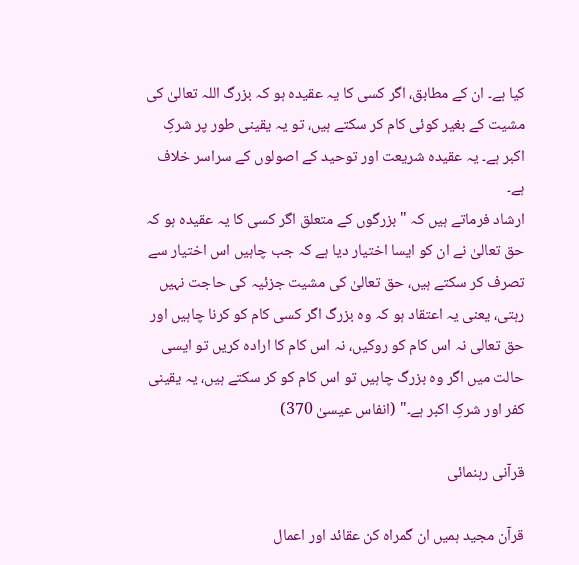کیا ہے۔ ان کے مطابق، اگر کسی کا یہ عقیدہ ہو کہ بزرگ اللہ تعالیٰ کی مشیت کے بغیر کوئی کام کر سکتے ہیں، تو یہ یقینی طور پر شرکِ اکبر ہے۔ یہ عقیدہ شریعت اور توحید کے اصولوں کے سراسر خلاف ہے۔
ارشاد فرماتے ہیں کہ "بزرگوں کے متعلق اگر کسی کا یہ عقیدہ ہو کہ حق تعالیٰ نے ان کو ایسا اختیار دیا ہے کہ جب چاہیں اس اختیار سے تصرف کر سکتے ہیں، حق تعالیٰ کی مشیت جزئیہ کی حاجت نہیں رہتی، یعنی یہ اعتقاد ہو کہ وہ بزرگ اگر کسی کام کو کرنا چاہیں اور حق تعالی نہ اس کام کو روکیں، نہ اس کام کا ارادہ کریں تو ایسی حالت میں اگر وہ بزرگ چاہیں تو اس کام کو کر سکتے ہیں، یہ یقینی کفر اور شرکِ اکبر ہے۔" (انفاس عیسیٰ 370)

قرآنی رہنمائی

قرآن مجید ہمیں ان گمراہ کن عقائد اور اعمال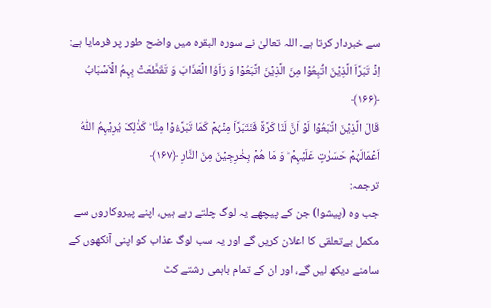سے خبردار کرتا ہے۔ اللہ تعالیٰ نے سورہ البقرہ میں واضح طور پر فرمایا ہے:
اِذۡ تَبَرَّاَ الَّذِیۡنَ اتُّبِعُوۡا مِنَ الَّذِیۡنَ اتَّبَعُوۡا وَ رَاَوُا الۡعَذَابَ وَ تَقَطَّعَتۡ بِہِمُ الۡاَسۡبَابُ ﴿۱۶۶﴾
قَالَ الَّذِیۡنَ اتَّبَعُوۡا لَوۡ اَنَّ لَنَا کَرَّۃً فَنَتَبَرَّاَ مِنۡہُمۡ کَمَا تَبَرَّءُوۡا مِنَّا ؕ کَذٰلِکَ یُرِیۡہِمُ اللّٰہُ اَعۡمَالَہُمۡ حَسَرٰتٍ عَلَیۡہِمۡ ؕ وَ مَا ھُمۡ بِخٰرِجِیۡنَ مِنَ النَّارِ ﴿۱۶۷﴾
ترجمہ:
جب وہ (پیشوا) جن کے پیچھے یہ لوگ چلتے رہے ہیں، اپنے پیروکاروں سے مکمل بےتعلقی کا اعلان کریں گے اور یہ سب لوگ عذاب کو اپنی آنکھوں کے سامنے دیکھ لیں گے، اور ان کے تمام باہمی رشتے کٹ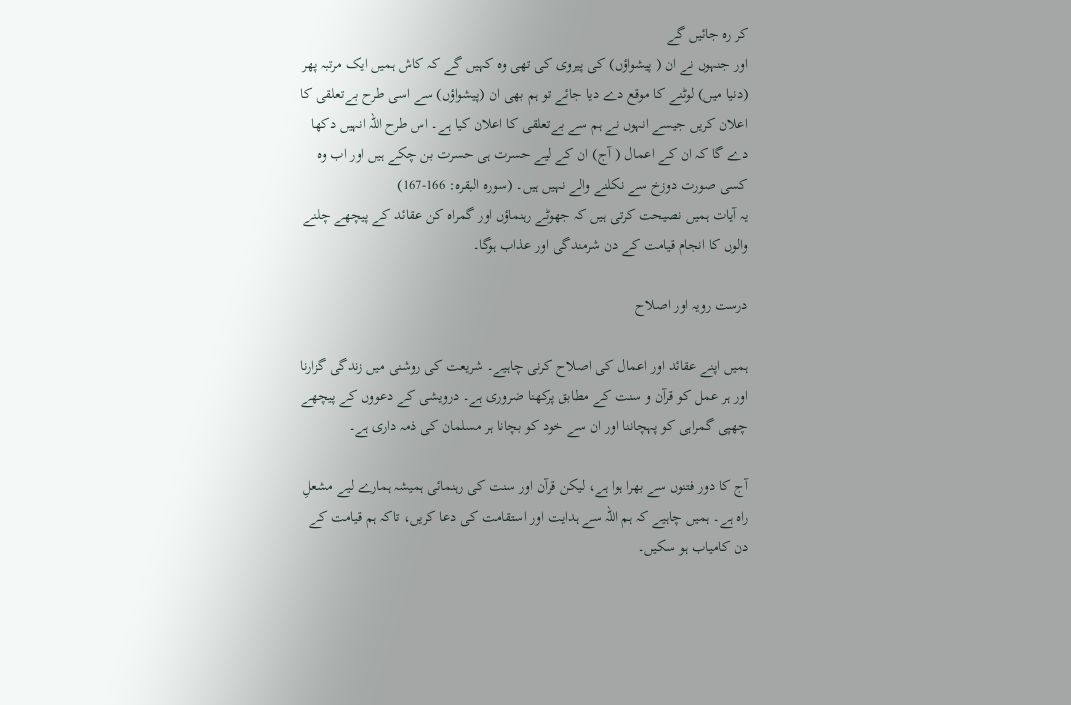کر رہ جائیں گے
اور جنہوں نے ان ( پیشواؤں) کی پیروی کی تھی وہ کہیں گے کہ کاش ہمیں ایک مرتبہ پھر (دنیا میں) لوٹنے کا موقع دے دیا جائے تو ہم بھی ان (پیشواؤں) سے اسی طرح بےتعلقی کا اعلان کریں جیسے انہوں نے ہم سے بےتعلقی کا اعلان کیا ہے۔ اس طرح اللہ انہیں دکھا دے گا کہ ان کے اعمال ( آج) ان کے لیے حسرت ہی حسرت بن چکے ہیں اور اب وہ کسی صورت دوزخ سے نکلنے والے نہیں ہیں۔ (سورہ البقرہ: 166-167)
یہ آیات ہمیں نصیحت کرتی ہیں کہ جھوٹے رہنماؤں اور گمراہ کن عقائد کے پیچھے چلنے والوں کا انجام قیامت کے دن شرمندگی اور عذاب ہوگا۔

درست رویہ اور اصلاح

ہمیں اپنے عقائد اور اعمال کی اصلاح کرنی چاہیے۔ شریعت کی روشنی میں زندگی گزارنا اور ہر عمل کو قرآن و سنت کے مطابق پرکھنا ضروری ہے۔ درویشی کے دعووں کے پیچھے چھپی گمراہی کو پہچاننا اور ان سے خود کو بچانا ہر مسلمان کی ذمہ داری ہے۔

آج کا دور فتنوں سے بھرا ہوا ہے، لیکن قرآن اور سنت کی رہنمائی ہمیشہ ہمارے لیے مشعلِ راہ ہے۔ ہمیں چاہیے کہ ہم اللہ سے ہدایت اور استقامت کی دعا کریں، تاکہ ہم قیامت کے دن کامیاب ہو سکیں۔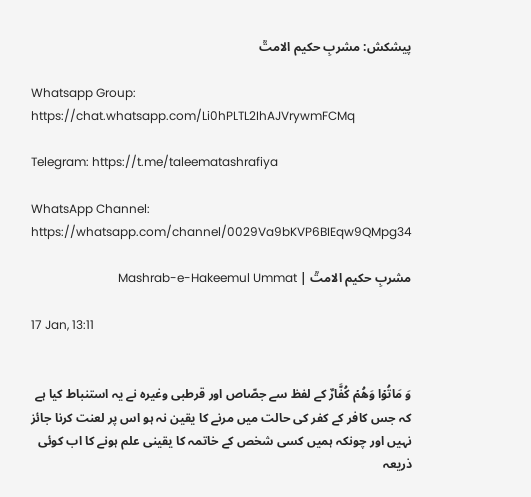پیشکش: مشربِ حکیم الامتؒ

Whatsapp Group: https://chat.whatsapp.com/Li0hPLTL2IhAJVrywmFCMq

Telegram: https://t.me/taleematashrafiya

WhatsApp Channel: https://whatsapp.com/channel/0029Va9bKVP6BIEqw9QMpg34

مشربِ حکیم الامتؒ | Mashrab-e-Hakeemul Ummat

17 Jan, 13:11


وَ مَاتُوۡا وَھُمۡ کُفَّارٌ کے لفظ سے جصّاص اور قرطبی وغیرہ نے یہ استنباط کیا ہے کہ جس کافر کے کفر کی حالت میں مرنے کا یقین نہ ہو اس پر لعنت کرنا جائز نہیں اور چونکہ ہمیں کسی شخص کے خاتمہ کا یقینی علم ہونے کا اب کوئی ذریعہ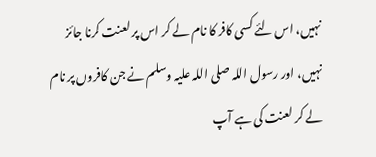نہیں، اس لئے کسی کافر کا نام لے کر اس پر لعنت کرنا جائز نہیں، اور رسول اللہ صلی اللہ علیہ وسلم نے جن کافروں پر نام لے کر لعنت کی ہے آپ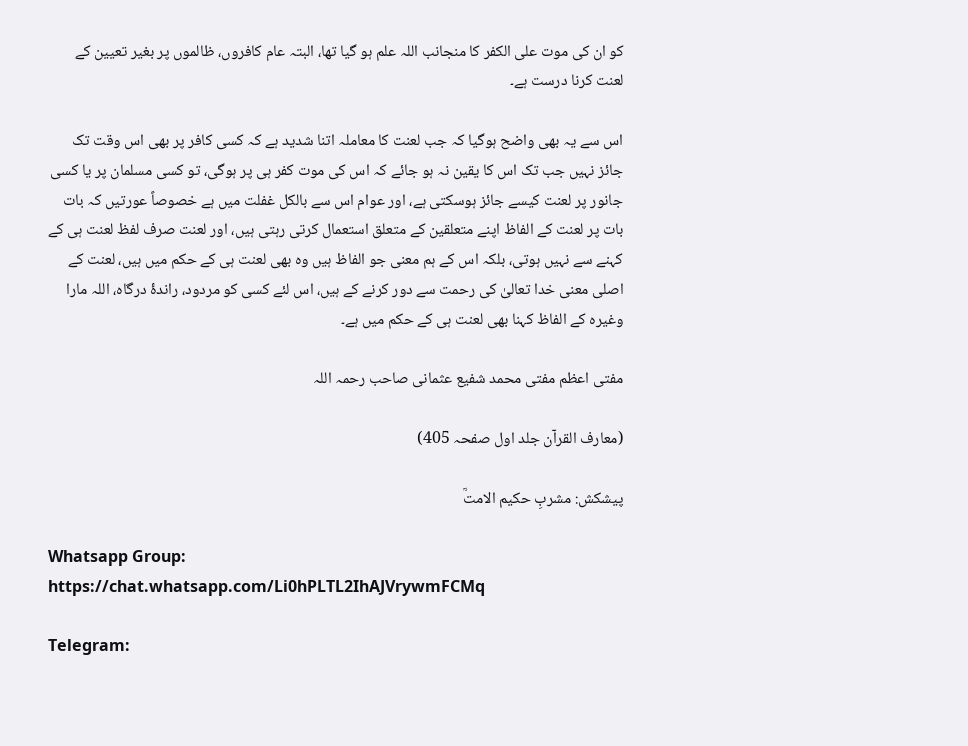کو ان کی موت علی الکفر کا منجانب اللہ علم ہو گیا تھا، البتہ عام کافروں، ظالموں پر بغیر تعیین کے لعنت کرنا درست ہے۔

اس سے یہ بھی واضح ہوگیا کہ جب لعنت کا معاملہ اتنا شدید ہے کہ کسی کافر پر بھی اس وقت تک جائز نہیں جب تک اس کا یقین نہ ہو جائے کہ اس کی موت کفر ہی پر ہوگی، تو کسی مسلمان پر یا کسی جانور پر لعنت کیسے جائز ہوسکتی ہے، اور عوام اس سے بالکل غفلت میں ہے خصوصاً عورتیں کہ بات بات پر لعنت کے الفاظ اپنے متعلقین کے متعلق استعمال کرتی رہتی ہیں، اور لعنت صرف لفظ لعنت ہی کے کہنے سے نہیں ہوتی، بلکہ اس کے ہم معنی جو الفاظ ہیں وہ بھی لعنت ہی کے حکم میں ہیں، لعنت کے اصلی معنی خدا تعالیٰ کی رحمت سے دور کرنے کے ہیں، اس لئے کسی کو مردود، راندۂ درگاہ، اللہ مارا وغیرہ کے الفاظ کہنا بھی لعنت ہی کے حکم میں ہے۔

مفتی اعظم مفتی محمد شفیع عثمانی صاحب رحمہ اللہ

(معارف القرآن جلد اول صفحہ 405)

پیشکش: مشربِ حکیم الامتؒ

Whatsapp Group: https://chat.whatsapp.com/Li0hPLTL2IhAJVrywmFCMq

Telegram: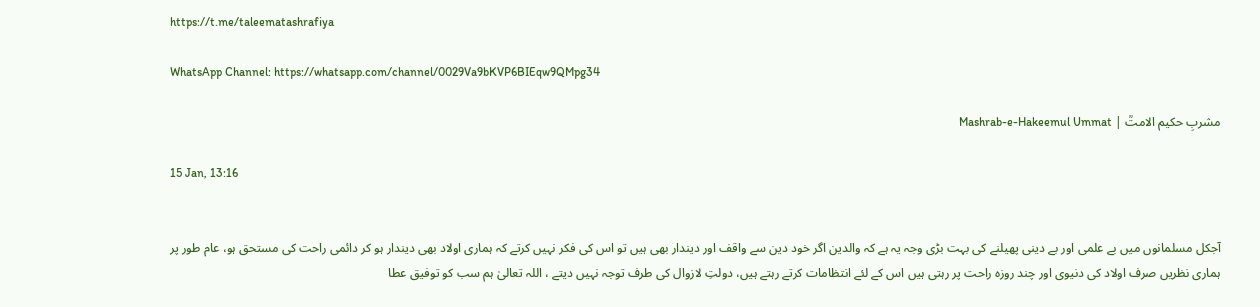https://t.me/taleematashrafiya

WhatsApp Channel: https://whatsapp.com/channel/0029Va9bKVP6BIEqw9QMpg34

مشربِ حکیم الامتؒ | Mashrab-e-Hakeemul Ummat

15 Jan, 13:16


آجکل مسلمانوں میں بے علمی اور بے دینی پھیلنے کی بہت بڑی وجہ یہ ہے کہ والدین اگر خود دین سے واقف اور دیندار بھی ہیں تو اس کی فکر نہیں کرتے کہ ہماری اولاد بھی دیندار ہو کر دائمی راحت کی مستحق ہو، عام طور پر ہماری نظریں صرف اولاد کی دنیوی اور چند روزہ راحت پر رہتی ہیں اس کے لئے انتظامات کرتے رہتے ہیں، دولتِ لازوال کی طرف توجہ نہیں دیتے ، اللہ تعالیٰ ہم سب کو توفیق عطا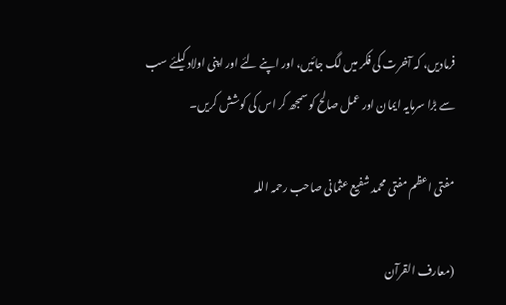فرمادیں، کہ آخرت کی فکر میں لگ جائیں، اور اپنے لئے اور اپنی اولاد کیلئے سب سے بڑا سرمایہ ایمان اور عمل صالح کو سمجھ کر اس کی کوشش کریں۔

مفتی اعظم مفتی محمد شفیع عثمانی صاحب رحمہ اللہ

(معارف القرآن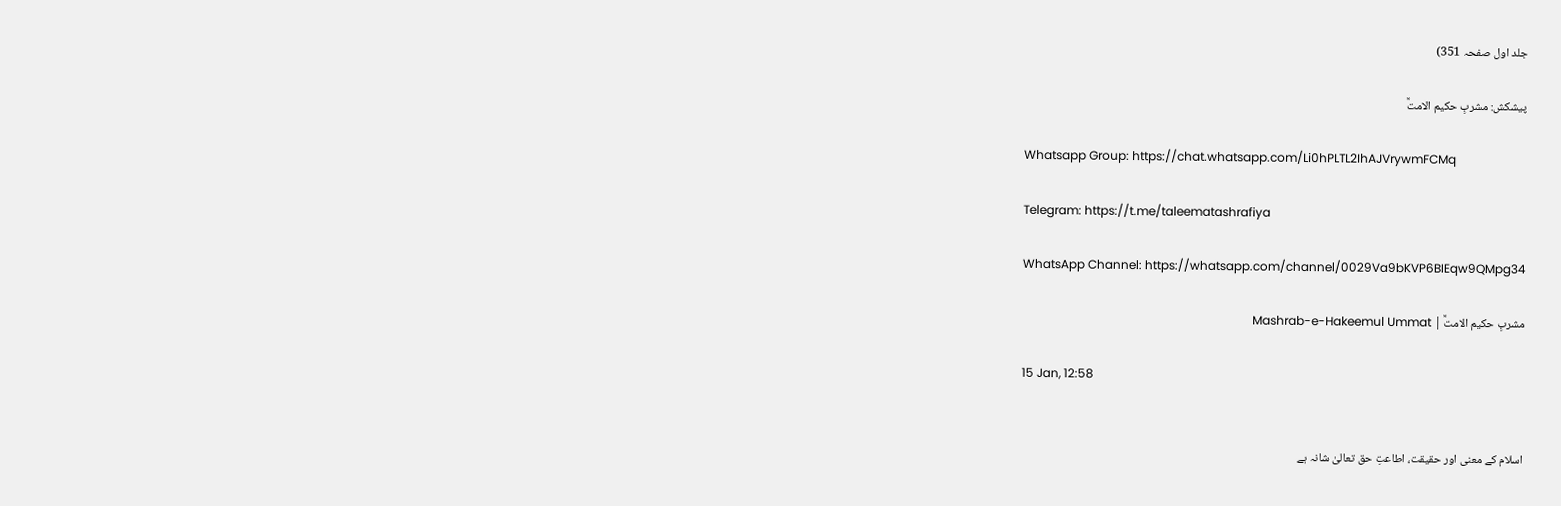جلد اول صفحہ 351)

پیشکش: مشربِ حکیم الامتؒ

Whatsapp Group: https://chat.whatsapp.com/Li0hPLTL2IhAJVrywmFCMq

Telegram: https://t.me/taleematashrafiya

WhatsApp Channel: https://whatsapp.com/channel/0029Va9bKVP6BIEqw9QMpg34

مشربِ حکیم الامتؒ | Mashrab-e-Hakeemul Ummat

15 Jan, 12:58


اسلام کے معنی اور حقیقت، اطاعتِ حق تعالیٰ شانہ ہے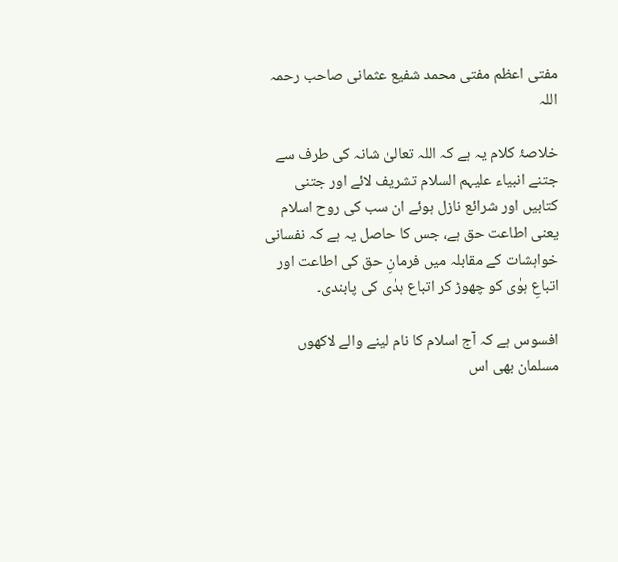مفتی اعظم مفتی محمد شفیع عثمانی صاحب رحمہ اللہ

خلاصۂ کلام یہ ہے کہ اللہ تعالیٰ شانہ کی طرف سے جتنے انبیاء علیہم السلام تشریف لائے اور جتنی کتابیں اور شرائع نازل ہوئے ان سب کی روح اسلام یعنی اطاعت حق ہے، جس کا حاصل یہ ہے کہ نفسانی خواہشات کے مقابلہ میں فرمانِ حق کی اطاعت اور اتباعِ ہوٰی کو چھوڑ کر اتباع ہدٰی کی پابندی۔

افسوس ہے کہ آج اسلام کا نام لینے والے لاکھوں مسلمان بھی اس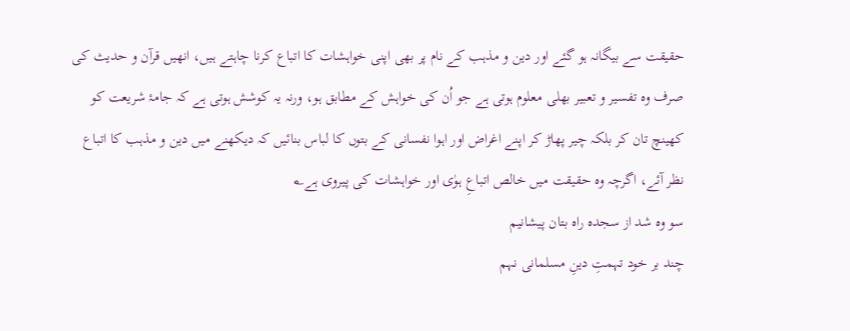حقیقت سے بیگانہ ہو گئے اور دین و مذہب کے نام پر بھی اپنی خواہشات کا اتباع کرنا چاہتے ہیں، انھیں قرآن و حدیث کی صرف وہ تفسیر و تعبیر بھلی معلوم ہوتی ہے جو اُن کی خواہش کے مطابق ہو، ورنہ یہ کوشش ہوتی ہے کہ جامۂ شریعت کو کھینچ تان کر بلکہ چیر پھاڑ کر اپنے اغراض اور اہوا نفسانی کے بتوں کا لباس بنائیں کہ دیکھنے میں دین و مذہب کا اتباع نظر آئے، اگرچہ وہ حقیقت میں خالص اتباعِ ہوٰی اور خواہشات کی پیروی ہے؂
سو وه شد از سجدہ راه بتان پیشانیم
چند بر خود تہمتِ دینِ مسلمانی نہم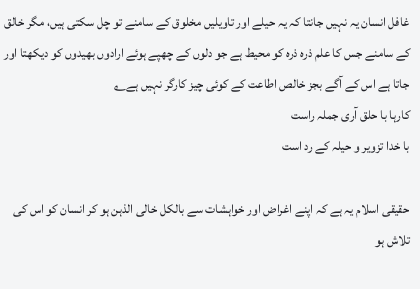غافل انسان یہ نہیں جانتا کہ یہ حیلے اور تاویلیں مخلوق کے سامنے تو چل سکتی ہیں، مگر خالق کے سامنے جس کا علم ذرہ ذرہ کو محیط ہے جو دلوں کے چھپے ہوئے ارادوں بھیدوں کو دیکھتا اور جاتا ہے اس کے آگے بجز خالص اطاعت کے کوئی چیز کارگر نہیں ہے؂
کارہا با حلق آری جملہ راست
با خدا تزویر و حیلہ کے رد است

حقیقی اسلام یہ ہے کہ اپنے اغراض اور خواہشات سے بالکل خالی الذہن ہو کر انسان کو اس کی تلاش ہو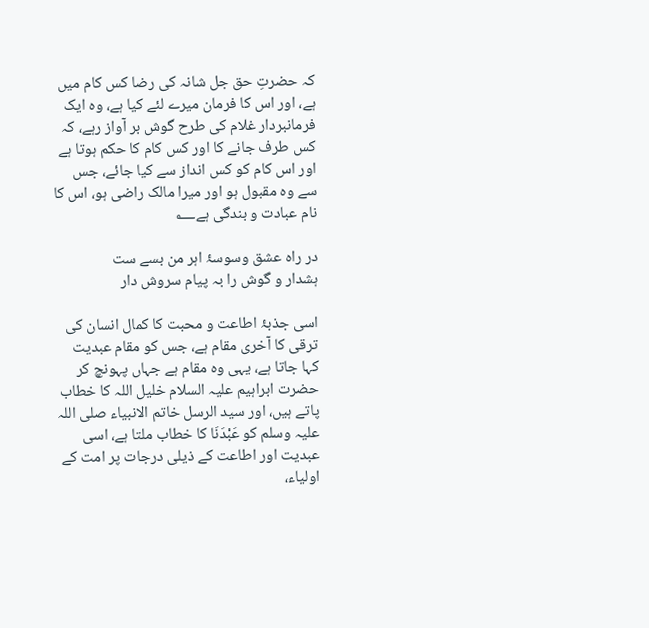کہ حضرتِ حق جل شانہ کی رضا کس کام میں ہے، اور اس کا فرمان میرے لئے کیا ہے، وہ ایک فرمانبردار غلام کی طرح گوش بر آواز رہے، کہ کس طرف جانے کا اور کس کام کا حکم ہوتا ہے اور اس کام کو کس انداز سے کیا جائے، جس سے وہ مقبول ہو اور میرا مالک راضی ہو، اس کا نام عبادت و بندگی ہے؂

در راه عشق وسوسۂ اہر من بسے ست
ہشدار و گوش را بہ پیام سروش دار

اسی جذبۂ اطاعت و محبت کا کمال انسان کی ترقی کا آخری مقام ہے، جس کو مقام عبدیت کہا جاتا ہے، یہی وہ مقام ہے جہاں پہونچ کر حضرت ابراہیم علیہ السلام خلیل اللہ کا خطاب پاتے ہیں، اور سید الرسل خاتم الانبیاء صلی اللہ علیہ وسلم کو عَبْدَنَا کا خطاب ملتا ہے، اسی عبدیت اور اطاعت کے ذیلی درجات پر امت کے اولیاء،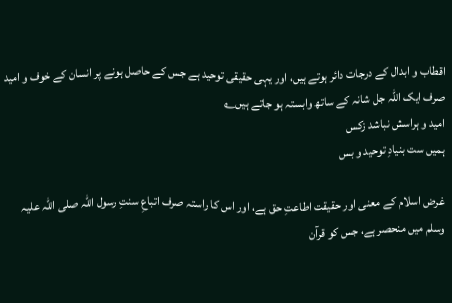اقطاب و ابدال کے درجات دائر ہوتے ہیں، اور یہی حقیقی توحید ہے جس کے حاصل ہونے پر انسان کے خوف و امید صرف ایک اللہ جل شانہ کے ساتھ وابستہ ہو جاتے ہیں؂
امید و ہراسش نباشد زکس
ہمیں ست بنیادِ توحید و بس

غرض اسلام کے معنی اور حقیقت اطاعتِ حق ہے، اور اس کا راستہ صرف اتباعِ سنتِ رسول اللہ صلی اللہ علیہ وسلم میں منحصر ہے، جس کو قرآن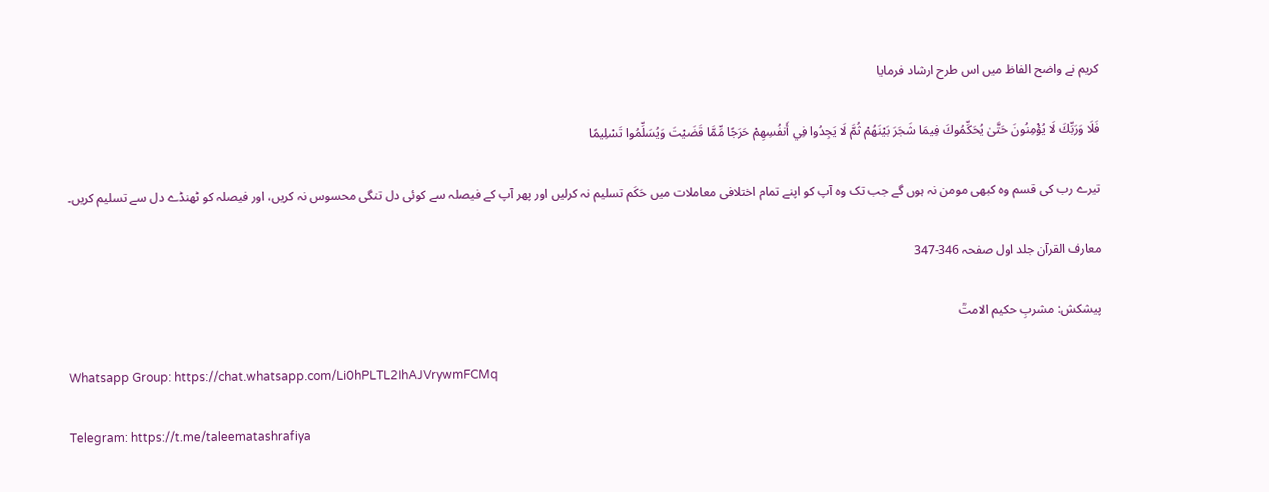کریم نے واضح الفاظ میں اس طرح ارشاد فرمایا

فَلَا وَرَبِّكَ لَا يُؤْمِنُونَ حَتَّىٰ يُحَكِّمُوكَ فِيمَا شَجَرَ بَيْنَهُمْ ثُمَّ لَا يَجِدُوا فِي أَنفُسِهِمْ حَرَجًا مِّمَّا قَضَيْتَ وَيُسَلِّمُوا تَسْلِيمًا

تیرے رب کی قسم وہ کبھی مومن نہ ہوں گے جب تک وہ آپ کو اپنے تمام اختلافی معاملات میں حَکَم تسلیم نہ کرلیں اور پھر آپ کے فیصلہ سے کوئی دل تنگی محسوس نہ کریں، اور فیصلہ کو ٹھنڈے دل سے تسلیم کریں۔

معارف القرآن جلد اول صفحہ 346-347

پیشکش: مشربِ حکیم الامتؒ

Whatsapp Group: https://chat.whatsapp.com/Li0hPLTL2IhAJVrywmFCMq

Telegram: https://t.me/taleematashrafiya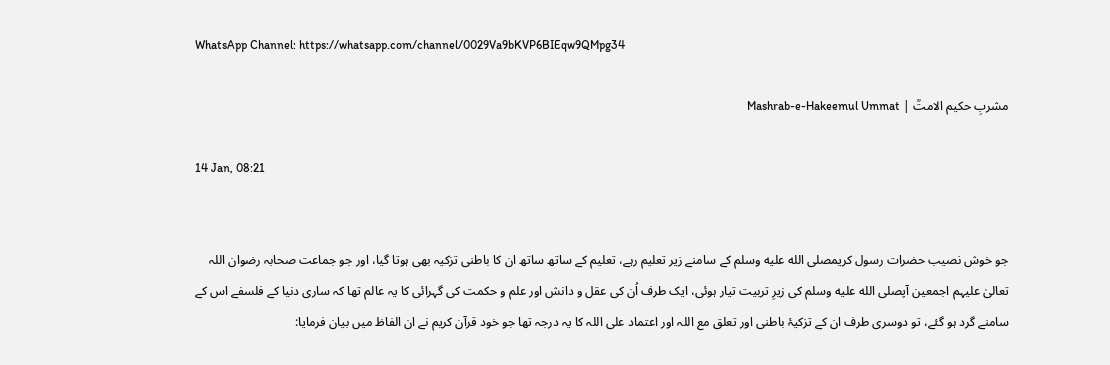WhatsApp Channel: https://whatsapp.com/channel/0029Va9bKVP6BIEqw9QMpg34

مشربِ حکیم الامتؒ | Mashrab-e-Hakeemul Ummat

14 Jan, 08:21


جو خوش نصیب حضرات رسول کریمصلى الله عليه وسلم کے سامنے زیر تعلیم رہے، تعلیم کے ساتھ ساتھ ان کا باطنی تزکیہ بھی ہوتا گیا، اور جو جماعت صحابہ رضوان اللہ تعالیٰ علیہم اجمعین آپصلى الله عليه وسلم کی زیرِ تربیت تیار ہوئی، ایک طرف اُن کی عقل و دانش اور علم و حکمت کی گہرائی کا یہ عالم تھا کہ ساری دنیا کے فلسفے اس کے سامنے گرد ہو گئے، تو دوسری طرف ان کے تزکیۂ باطنی اور تعلق مع اللہ اور اعتماد علی اللہ کا یہ درجہ تھا جو خود قرآن کریم نے ان الفاظ میں بیان فرمایا: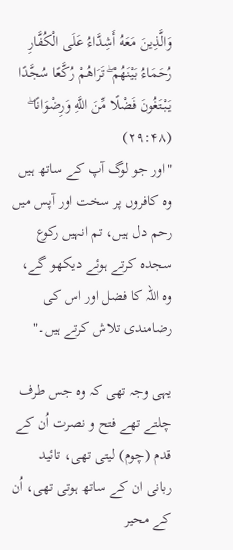وَالَّذِينَ مَعَهُ أَشِدَّاءُ عَلَى الْكُفَّارِ رُحَمَاءُ بَيْنَهُمْ ۖ تَرَاهُمْ رُكَّعًا سُجَّدًا يَبْتَغُونَ فَضْلًا مِّنَ اللَّهِ وَرِضْوَانًا ۖ (۲۹:۴۸)
"اور جو لوگ آپ کے ساتھ ہیں وہ کافروں پر سخت اور آپس میں رحم دل ہیں، تم انہیں رکوع سجدہ کرتے ہوئے دیکھو گے، وہ اللہ کا فضل اور اس کی رضامندی تلاش کرتے ہیں۔"

یہی وجہ تھی کہ وہ جس طرف چلتے تھے فتح و نصرت اُن کے قدم (چوم) لیتی تھی، تائید ربانی ان کے ساتھ ہوتی تھی، اُن کے محیر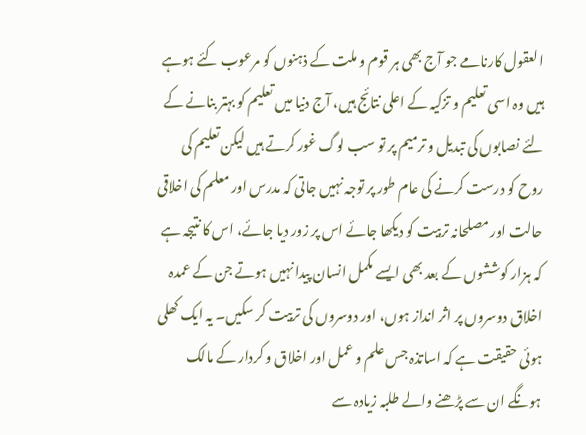العقول کارنامے جو آج بھی ہر قوم و ملت کے ذہنوں کو مرعوب کئے ہوہے ہیں وہ اسی تعليم و تزکیہ کے اعلی نتائج ہیں، آج دنیا میں تعلیم کو بہتر بنانے کے لئے نصابوں کی تبدیل و ترمیم پر تو سب لوگ غور کرتے ہیں لیکن تعلیم کی روح کو درست کرنے کی عام طور پر توجہ نہیں جاتی کہ مدرس اور معلم کی اخلاقی حالت اور مصلحانہ تربیت کو دیکھا جائے اس پر زور دیا جائے، اس کا نتیجہ ہے کہ ہزار کوششوں کے بعد بھی ایسے مکمل انسان پیدا نہیں ہوتے جن کے عمدہ اخلاق دوسروں پر اثر انداز ہوں، اور دوسروں کی تربیت کر سکیں۔ یہ ایک کھلی ہوئی حقیقت ہے کہ اساتذہ جس علم و عمل اور اخلاق و کردار کے مالک ہونگے ان سے پڑھنے والے طلبہ زیادہ سے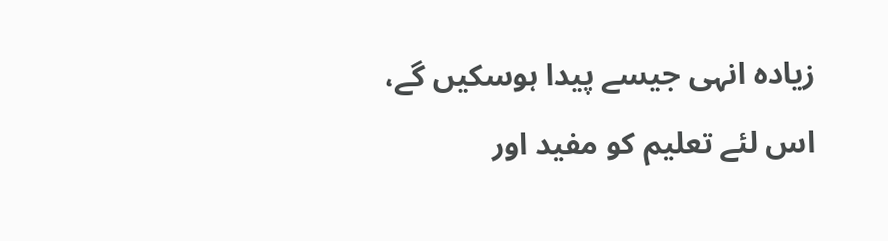زیادہ انہی جیسے پیدا ہوسکیں گے، اس لئے تعلیم کو مفید اور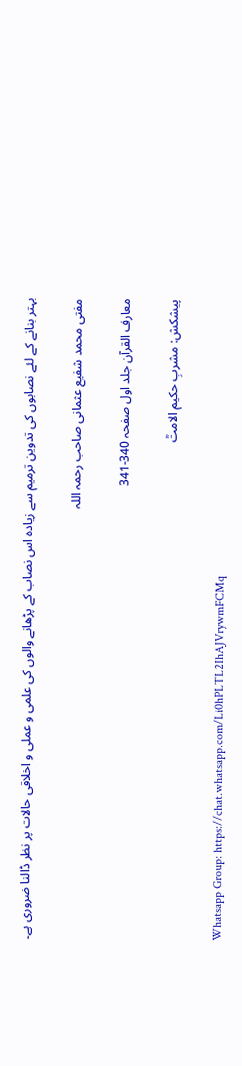بہتر بنانے کے لئے نصابوں کی تدوین ترمیم سے زیادہ اس نصاب کے پڑھانے والوں کی علمی و عملی و اخلاقی حالات پر نظر ڈالنا ضروری ہے۔

مفتی محمد شفیع عثمانی صاحب رحمہ اللہ

معارف القرآن جلد اول صفحہ 340-341

پیشکش: مشربِ حکیم الامتؒ

Whatsapp Group: https://chat.whatsapp.com/Li0hPLTL2IhAJVrywmFCMq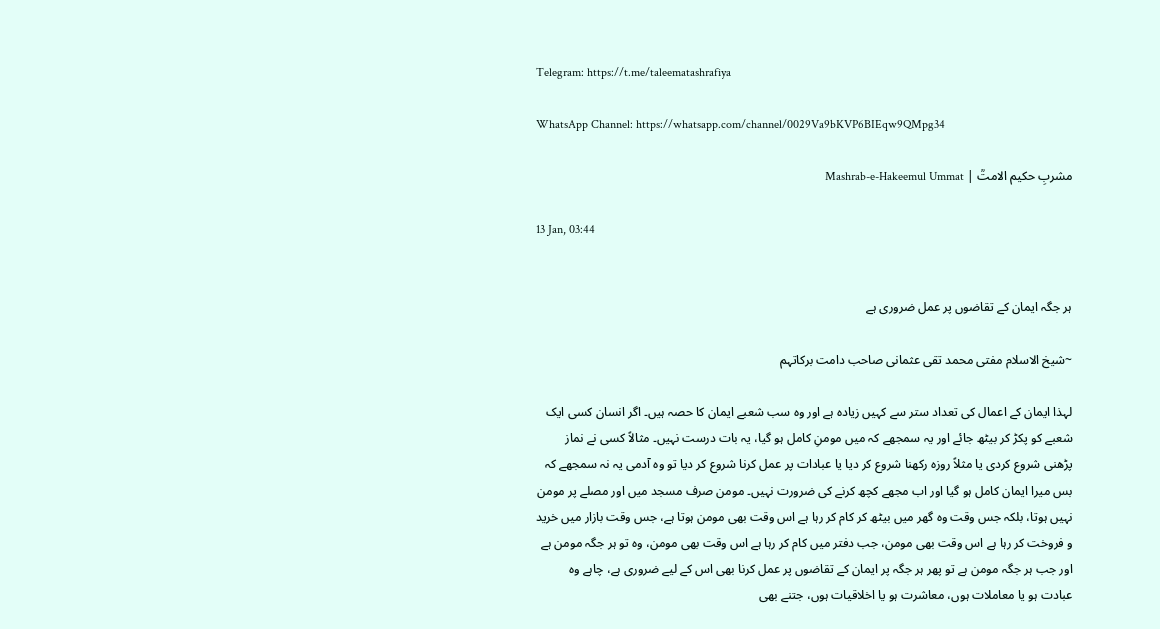Telegram: https://t.me/taleematashrafiya

WhatsApp Channel: https://whatsapp.com/channel/0029Va9bKVP6BIEqw9QMpg34

مشربِ حکیم الامتؒ | Mashrab-e-Hakeemul Ummat

13 Jan, 03:44


ہر جگہ ایمان کے تقاضوں پر عمل ضروری ہے

~شیخ الاسلام مفتی محمد تقی عثمانی صاحب دامت برکاتہم

لہذا ایمان کے اعمال کی تعداد ستر سے کہیں زیادہ ہے اور وہ سب شعبے ایمان کا حصہ ہیں۔ اگر انسان کسی ایک شعبے کو پکڑ کر بیٹھ جائے اور یہ سمجھے کہ میں مومنِ کامل ہو گیا، یہ بات درست نہیں۔ مثالاً کسی نے نماز پڑھنی شروع کردی یا مثلاً روزہ رکھنا شروع کر دیا یا عبادات پر عمل کرنا شروع کر دیا تو وہ آدمی یہ نہ سمجھے کہ بس میرا ایمان کامل ہو گیا اور اب مجھے کچھ کرنے کی ضرورت نہیں۔ مومن صرف مسجد میں اور مصلے پر مومن نہیں ہوتا، بلکہ جس وقت وہ گھر میں بیٹھ کر کام کر رہا ہے اس وقت بھی مومن ہوتا ہے، جس وقت بازار میں خرید و فروخت کر رہا ہے اس وقت بھی مومن، جب دفتر میں کام کر رہا ہے اس وقت بھی مومن، وہ تو ہر جگہ مومن ہے اور جب ہر جگہ مومن ہے تو پھر ہر جگہ پر ایمان کے تقاضوں پر عمل کرنا بھی اس کے لیے ضروری ہے، چاہے وہ عبادت ہو یا معاملات ہوں، معاشرت ہو یا اخلاقیات ہوں، جتنے بھی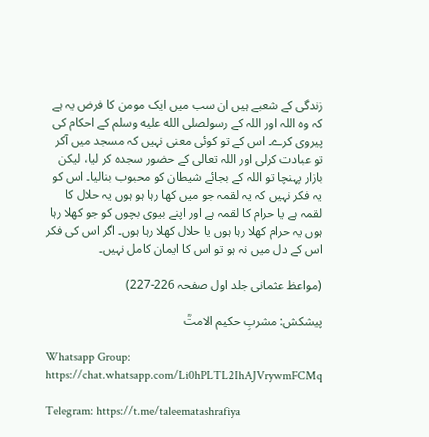زندگی کے شعبے ہیں ان سب میں ایک مومن کا فرض یہ ہے کہ وہ اللہ اور اللہ کے رسولصلى الله عليه وسلم کے احکام کی پیروی کرے۔ اس کے تو کوئی معنی نہیں کہ مسجد میں آکر تو عبادت کرلی اور اللہ تعالی کے حضور سجدہ کر لیا، لیکن بازار پہنچا تو اللہ کے بجائے شیطان کو محبوب بنالیا۔ اس کو یہ فکر نہیں کہ یہ لقمہ جو میں کھا رہا ہو ہوں یہ حلال کا لقمہ ہے یا حرام کا لقمہ ہے اور اپنے بیوی بچوں کو جو کھلا رہا ہوں یہ حرام کھلا رہا ہوں یا حلال کھلا رہا ہوں۔ اگر اس کی فکر اس کے دل میں نہ ہو تو اس کا ایمان کامل نہیں۔

(مواعظ عثمانی جلد اول صفحہ 226-227)

پیشکش: مشربِ حکیم الامتؒ

Whatsapp Group: https://chat.whatsapp.com/Li0hPLTL2IhAJVrywmFCMq

Telegram: https://t.me/taleematashrafiya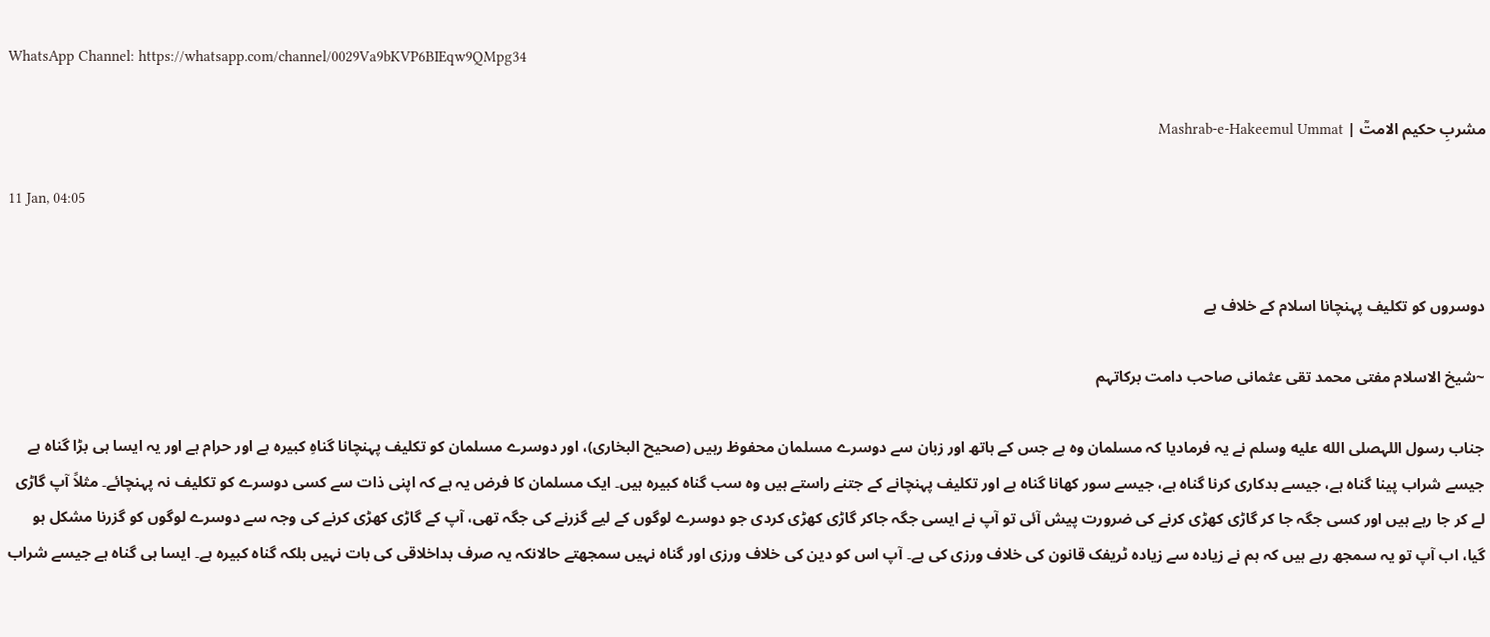WhatsApp Channel: https://whatsapp.com/channel/0029Va9bKVP6BIEqw9QMpg34

مشربِ حکیم الامتؒ | Mashrab-e-Hakeemul Ummat

11 Jan, 04:05


دوسروں کو تکلیف پہنچانا اسلام کے خلاف ہے

~شیخ الاسلام مفتی محمد تقی عثمانی صاحب دامت برکاتہم

جناب رسول اللہصلى الله عليه وسلم نے یہ فرمادیا کہ مسلمان وہ ہے جس کے ہاتھ اور زبان سے دوسرے مسلمان محفوظ رہیں (صحیح البخاری)، اور دوسرے مسلمان کو تکلیف پہنچانا گناہِ کبیرہ ہے اور حرام ہے اور یہ ایسا ہی بڑا گناہ ہے جیسے شراب پینا گناہ ہے، جیسے بدکاری کرنا گناہ ہے، جیسے سور کھانا گناہ ہے اور تکلیف پہنچانے کے جتنے راستے ہیں وہ سب گناہ کبیرہ ہیں۔ ایک مسلمان کا فرض یہ ہے کہ اپنی ذات سے کسی دوسرے کو تکلیف نہ پہنچائے۔ مثلاً آپ گاڑی لے کر جا رہے ہیں اور کسی جگہ جا کر گاڑی کھڑی کرنے کی ضرورت پیش آئی تو آپ نے ایسی جگہ جاکر گاڑی کھڑی کردی جو دوسرے لوگوں کے لیے گزرنے کی جگہ تھی، آپ کے گاڑی کھڑی کرنے کی وجہ سے دوسرے لوگوں کو گزرنا مشکل ہو گیا، اب آپ تو یہ سمجھ رہے ہیں کہ ہم نے زیادہ سے زیادہ ٹریفک قانون کی خلاف ورزی کی ہے۔ آپ اس کو دین کی خلاف ورزی اور گناہ نہیں سمجھتے حالانکہ یہ صرف بداخلاقی کی بات نہیں بلکہ گناہ کبیرہ ہے۔ ایسا ہی گناہ ہے جیسے شراب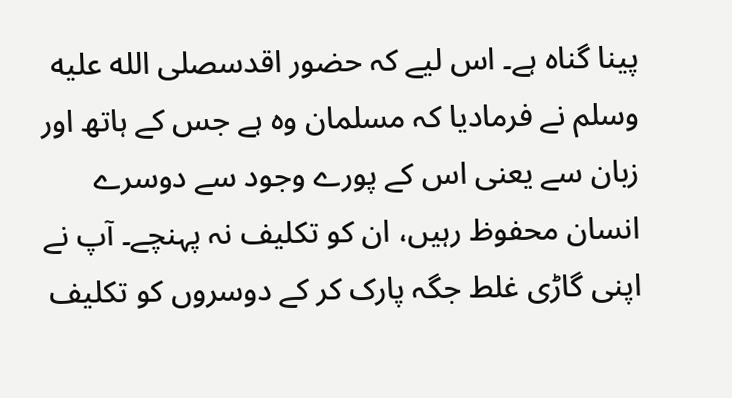پینا گناہ ہے۔ اس لیے کہ حضور اقدسصلى الله عليه وسلم نے فرمادیا کہ مسلمان وہ ہے جس کے ہاتھ اور زبان سے یعنی اس کے پورے وجود سے دوسرے انسان محفوظ رہیں، ان کو تکلیف نہ پہنچے۔ آپ نے اپنی گاڑی غلط جگہ پارک کر کے دوسروں کو تکلیف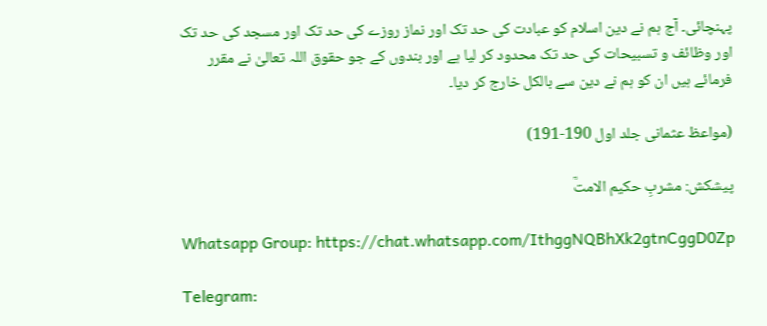پہنچائی۔ آج ہم نے دین اسلام کو عبادت کی حد تک اور نماز روزے کی حد تک اور مسجد کی حد تک اور وظائف و تسبیحات کی حد تک محدود کر لیا ہے اور بندوں کے جو حقوق اللہ تعالیٰ نے مقرر فرمائے ہیں ان کو ہم نے دین سے بالکل خارج کر دیا۔

(مواعظ عثمانی جلد اول 190-191)

پیشکش: مشربِ حکیم الامتؒ

Whatsapp Group: https://chat.whatsapp.com/IthggNQBhXk2gtnCggD0Zp

Telegram: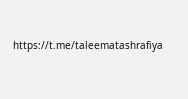https://t.me/taleematashrafiya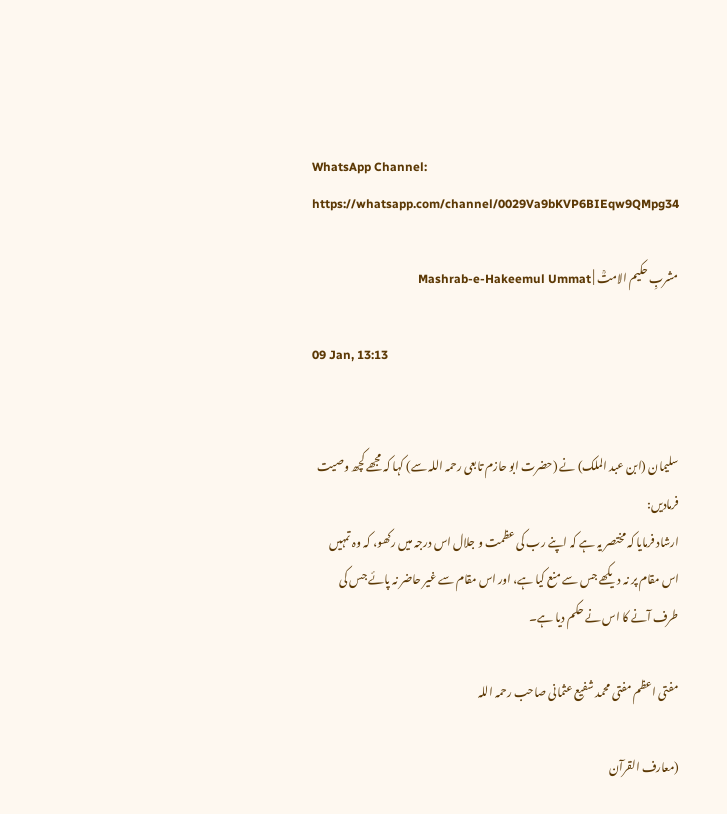WhatsApp Channel: https://whatsapp.com/channel/0029Va9bKVP6BIEqw9QMpg34

مشربِ حکیم الامتؒ | Mashrab-e-Hakeemul Ummat

09 Jan, 13:13


سلیمان (ابن عبد الملک) نے (حضرت ابو حازم تابعی رحمہ اللہ سے) کہا کہ مجھے کچھ وصیت فرمادیں:
ارشاد فرمایا کہ مختصر یہ ہے کہ اپنے رب کی عظمت و جلال اس درجہ میں رکھو، کہ وہ تمہیں اس مقام پر نہ دیکھے جس سے منع کیا ہے، اور اس مقام سے غیر حاضر نہ پائے جس کی طرف آنے کا اس نے حکم دیا ہے۔

مفتی اعظم مفتی محمد شفیع عثمانی صاحب رحمہ اللہ

(معارف القرآن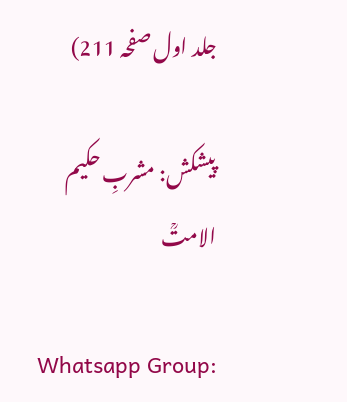جلد اول صفحہ 211)

پیشکش: مشربِ حکیم الامتؒ

Whatsapp Group: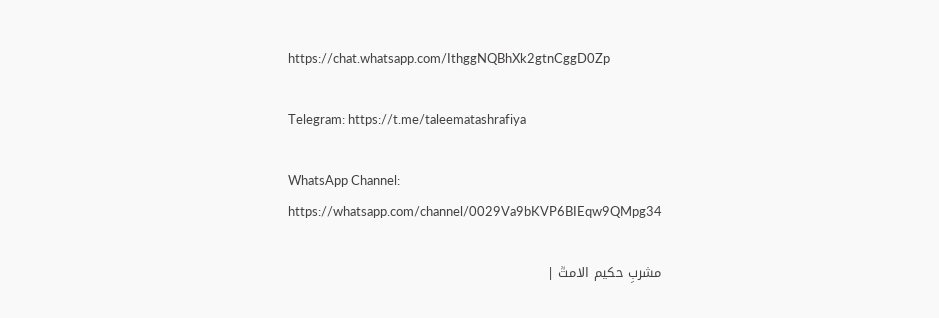https://chat.whatsapp.com/IthggNQBhXk2gtnCggD0Zp

Telegram: https://t.me/taleematashrafiya

WhatsApp Channel: https://whatsapp.com/channel/0029Va9bKVP6BIEqw9QMpg34

مشربِ حکیم الامتؒ |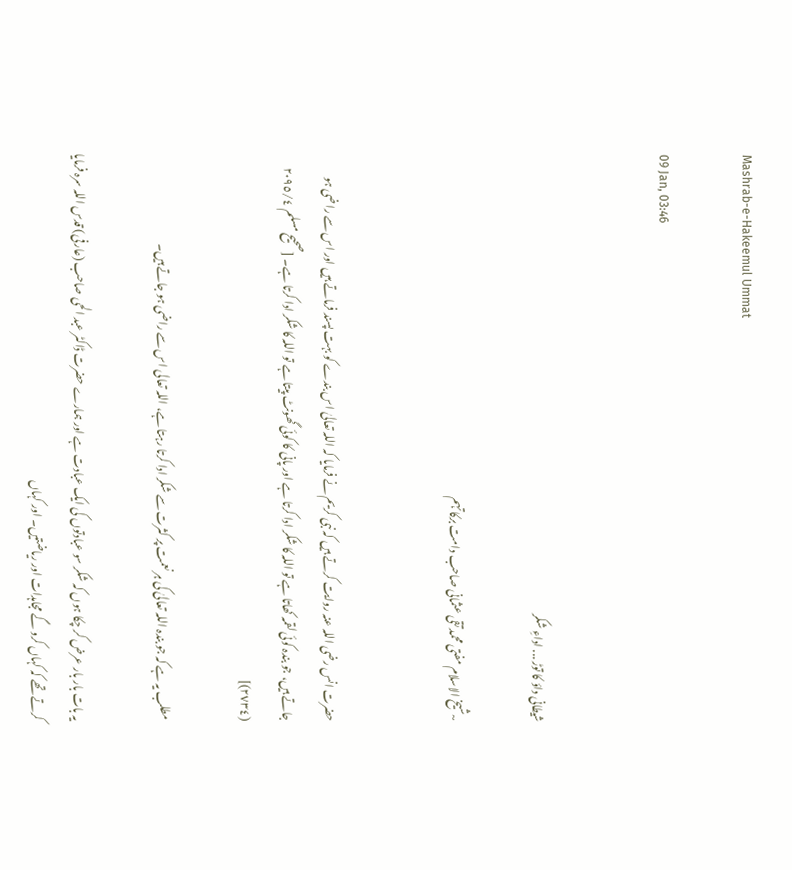Mashrab-e-Hakeemul Ummat

09 Jan, 03:46


شیطانی داؤ کا توڑ ... اداءِ شکر

~شیخ الاسلام مفتی محمد تقی عثمانی صاحب دامت برکاتہم


حضرت انس رضی اللہ عنہ روایت کرتے ہیں کہ نبی کریم نے فرمایا کہ اللہ تعالیٰ اس بندے کو بہت پسند فرماتے ہیں اور اس سے راضی ہو جاتے ہیں، جو بندہ کوئی لقمہ کھاتا ہے تو اللہ کا شکر ادا کرتا ہے اور پانی کا کوئی گھونٹ پیتا ہے تو اللہ کا شکر ادا کرتا ہے۔ [صحیح مسلم ٢٠٩٥/٤ (٢٧٣٤)]

مطلب یہ ہے کہ جو بندہ اللہ تعالیٰ کی ہر نعمت پر کثرت سے شکر ادا کرتا رہتا ہے، اللہ تعالی اس سے راضی ہو جاتے ہیں۔

یہ بات بار بار عرض کر چکا ہوں کہ شکر سو عبادتوں کی ایک عبادت ہے اور ہمارے حضرت ڈاکٹر عبد الحی صاحب (عارفی) قدس اللہ سرہ فرمایا کرتے تھے کہ کہاں کرو گے مجاہدات اور ریاضتیں۔ اور کہاں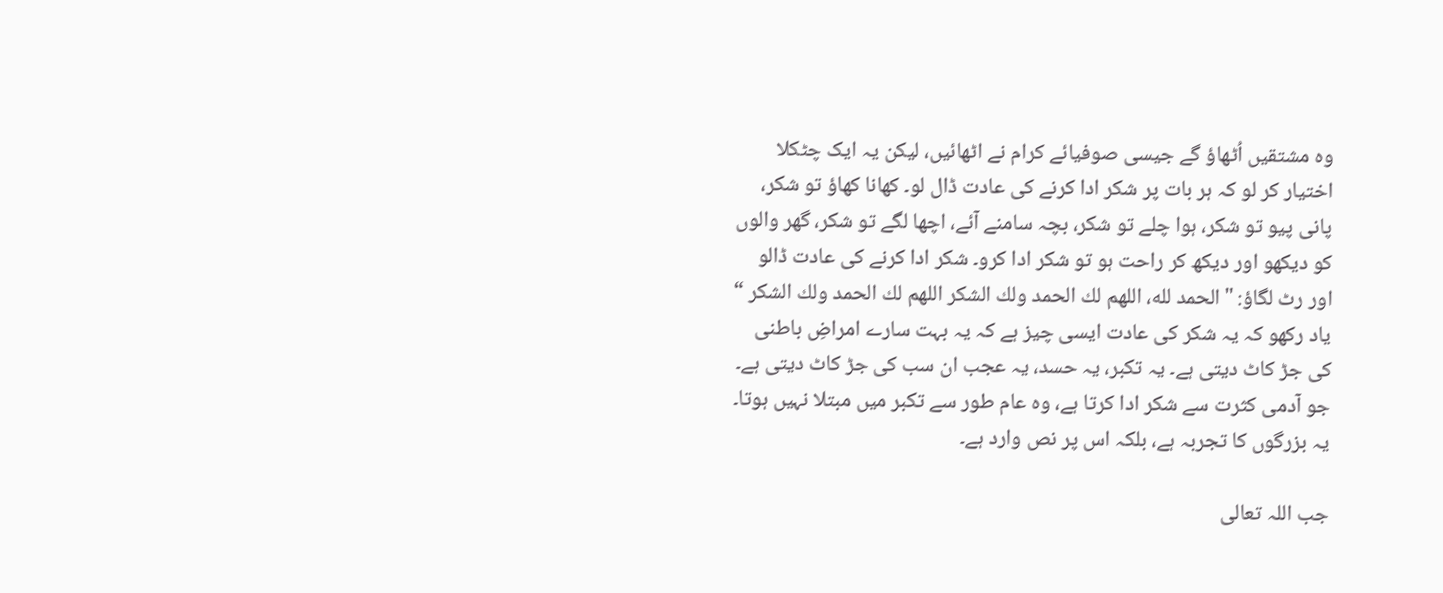وہ مشتقیں اُٹھاؤ گے جیسی صوفیائے کرام نے اٹھائیں، لیکن یہ ایک چٹکلا اختیار کر لو کہ ہر بات پر شکر ادا کرنے کی عادت ڈال لو۔ کھانا کھاؤ تو شکر، پانی پیو تو شکر، ہوا چلے تو شکر، بچہ سامنے آئے، اچھا لگے تو شکر، گھر والوں کو دیکھو اور دیکھ کر راحت ہو تو شکر ادا کرو۔ شکر ادا کرنے کی عادت ڈالو اور رٹ لگاؤ: "الحمد لله، اللهم لك الحمد ولك الشكر اللهم لك الحمد ولك الشكر “ یاد رکھو کہ یہ شکر کی عادت ایسی چیز ہے کہ یہ بہت سارے امراضِ باطنی کی جڑ کاٹ دیتی ہے۔ یہ تکبر، یہ حسد، یہ عجب ان سب کی جڑ کاٹ دیتی ہے۔ جو آدمی کثرت سے شکر ادا کرتا ہے، وہ عام طور سے تکبر میں مبتلا نہیں ہوتا۔ یہ بزرگوں کا تجربہ ہے، بلکہ اس پر نص وارد ہے۔

جب اللہ تعالی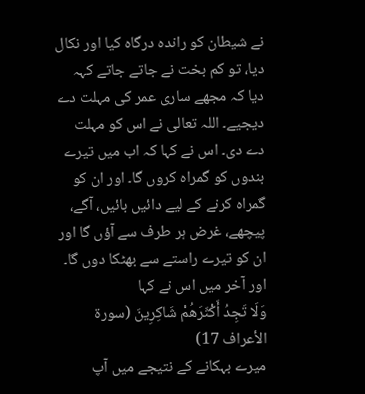نے شیطان کو راندہ درگاہ کیا اور نکال دیا، تو کم بخت نے جاتے جاتے کہہ دیا کہ مجھے ساری عمر کی مہلت دے دیجیے۔ اللہ تعالی نے اس کو مہلت دے دی۔ اس نے کہا کہ اب میں تیرے بندوں کو گمراہ کروں گا۔ اور ان کو گمراہ کرنے کے لیے دائیں بائیں، آگے، پیچھے، غرض ہر طرف سے آؤں گا اور ان کو تیرے راستے سے بھٹکا دوں گا۔ اور آخر میں اس نے کہا
وَلَا تَجِدُ أَكْثَرَهُمْ شَاكِرِينَ (سورة الأعراف 17)
میرے بہکانے کے نتیجے میں آپ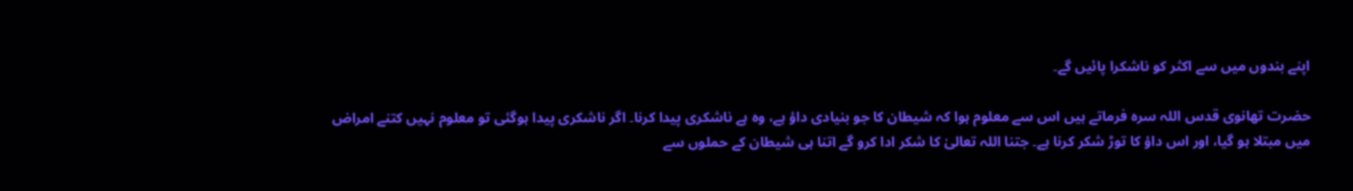اپنے بندوں میں سے اکثر کو ناشکرا پائیں گے۔

حضرت تھانوی قدس اللہ سرہ فرماتے ہیں اس سے معلوم ہوا کہ شیطان کا جو بنیادی داؤ ہے، وہ ہے ناشکری پیدا کرنا۔ اگر ناشکری پیدا ہوگئی تو معلوم نہیں کتنے امراض میں مبتلا ہو گیا، اور اس داؤ کا توڑ شکر کرنا ہے۔ جتنا اللہ تعالیٰ کا شکر ادا کرو گے اتنا ہی شیطان کے حملوں سے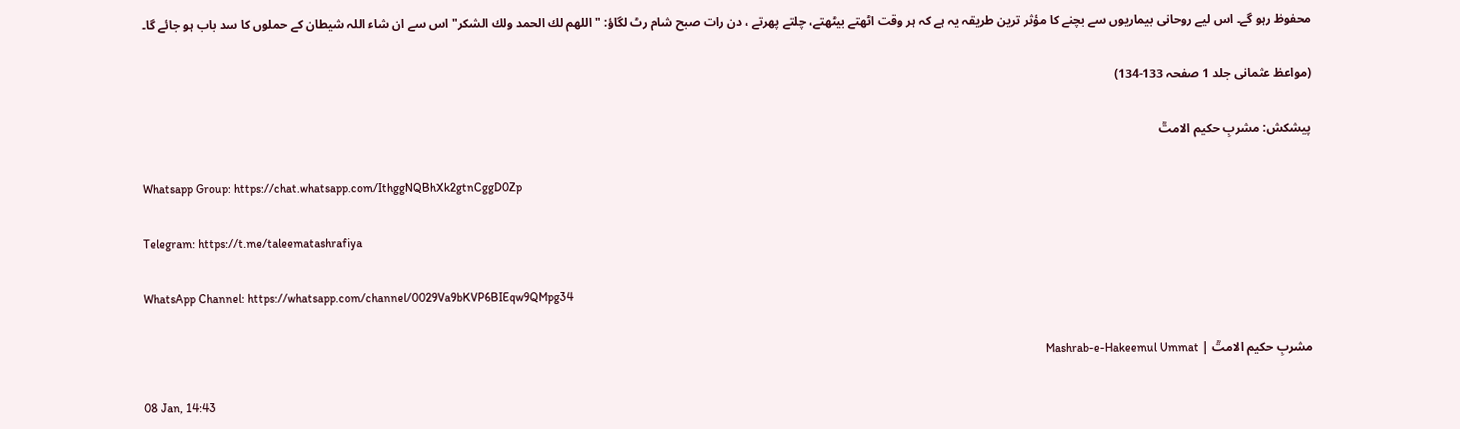محفوظ رہو گے۔ اس لیے روحانی بیماریوں سے بچنے کا مؤثر ترین طریقہ یہ ہے کہ ہر وقت اٹھتے بیٹھتے، چلتے پھرتے ، دن رات صبح شام رٹ لگاؤ: "اللهم لك الحمد ولك الشكر" اس سے ان شاء اللہ شیطان کے حملوں کا سد باب ہو جائے گا۔

(مواعظ عثمانی جلد 1 صفحہ 133-134)

پیشکش: مشربِ حکیم الامتؒ

Whatsapp Group: https://chat.whatsapp.com/IthggNQBhXk2gtnCggD0Zp

Telegram: https://t.me/taleematashrafiya

WhatsApp Channel: https://whatsapp.com/channel/0029Va9bKVP6BIEqw9QMpg34

مشربِ حکیم الامتؒ | Mashrab-e-Hakeemul Ummat

08 Jan, 14:43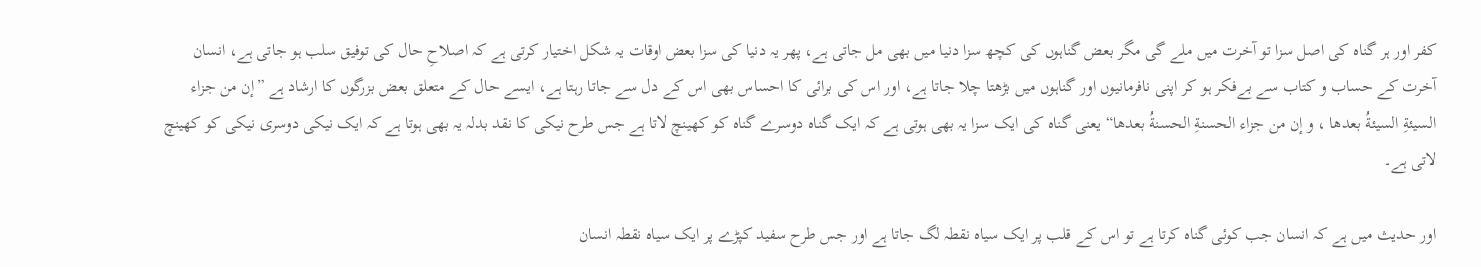کفر اور ہر گناہ کی اصل سزا تو آخرت میں ملے گی مگر بعض گناہوں کی کچھ سزا دنیا میں بھی مل جاتی ہے، پھر یہ دنیا کی سزا بعض اوقات یہ شکل اختیار کرتی ہے کہ اصلاحِ حال کی توفیق سلب ہو جاتی ہے، انسان آخرت کے حساب و کتاب سے بےفکر ہو کر اپنی نافرمانیوں اور گناہوں میں بڑھتا چلا جاتا ہے، اور اس کی برائی کا احساس بھی اس کے دل سے جاتا رہتا ہے، ایسے حال کے متعلق بعض بزرگوں کا ارشاد ہے ”إن من جزاء السيئةِ السيئةُ بعدها ، و إن من جزاء الحسنةِ الحسنةُ بعدها“ یعنی گناہ کی ایک سزا یہ بھی ہوتی ہے کہ ایک گناہ دوسرے گناہ کو کھینچ لاتا ہے جس طرح نیکی کا نقد بدلہ یہ بھی ہوتا ہے کہ ایک نیکی دوسری نیکی کو کھینچ لاتی ہے۔

اور حدیث میں ہے کہ انسان جب کوئی گناہ کرتا ہے تو اس کے قلب پر ایک سیاہ نقطہ لگ جاتا ہے اور جس طرح سفید کپڑے پر ایک سیاہ نقطہ انسان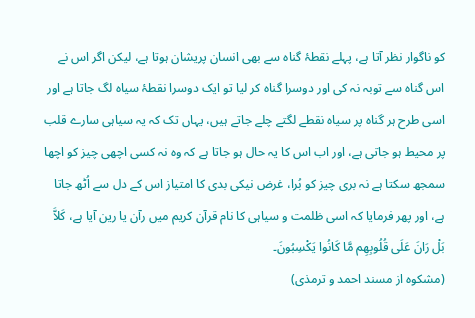کو ناگوار نظر آتا ہے، پہلے نقطۂ گناہ سے بھی انسان پریشان ہوتا ہے، لیکن اگر اس نے اس گناہ سے توبہ نہ کی اور دوسرا گناہ کر لیا تو ایک دوسرا نقطۂ سیاہ لگ جاتا ہے اور اسی طرح ہر گناہ پر سیاہ نقطے لگتے چلے جاتے ہیں، یہاں تک کہ یہ سیاہی سارے قلب پر محیط ہو جاتی ہے، اور اب اس کا یہ حال ہو جاتا ہے کہ وہ نہ کسی اچھی چیز کو اچھا سمجھ سکتا ہے نہ بری چیز کو بُرا، غرض نیکی بدی کا امتیاز اس کے دل سے اُٹھ جاتا ہے، اور پھر فرمایا کہ اسی ظلمت و سیاہی کا نام قرآن کریم میں رآن یا رین آیا ہے، كَلاَّ بَلْ رَانَ عَلَى قُلُوبِهِم مَّا كَانُوا يَكْسِبُونَ۔
(مشکوه از مسند احمد و ترمذی)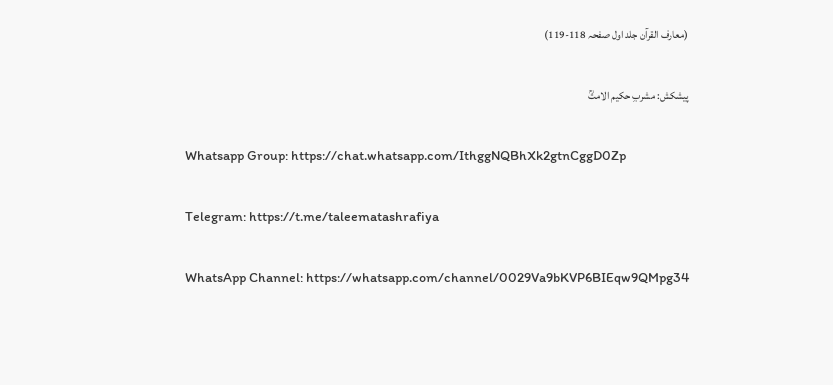(معارف القرآن جلد اول صفحہ 118-119)

پیشکش: مشربِ حکیم الامتؒ

Whatsapp Group: https://chat.whatsapp.com/IthggNQBhXk2gtnCggD0Zp

Telegram: https://t.me/taleematashrafiya

WhatsApp Channel: https://whatsapp.com/channel/0029Va9bKVP6BIEqw9QMpg34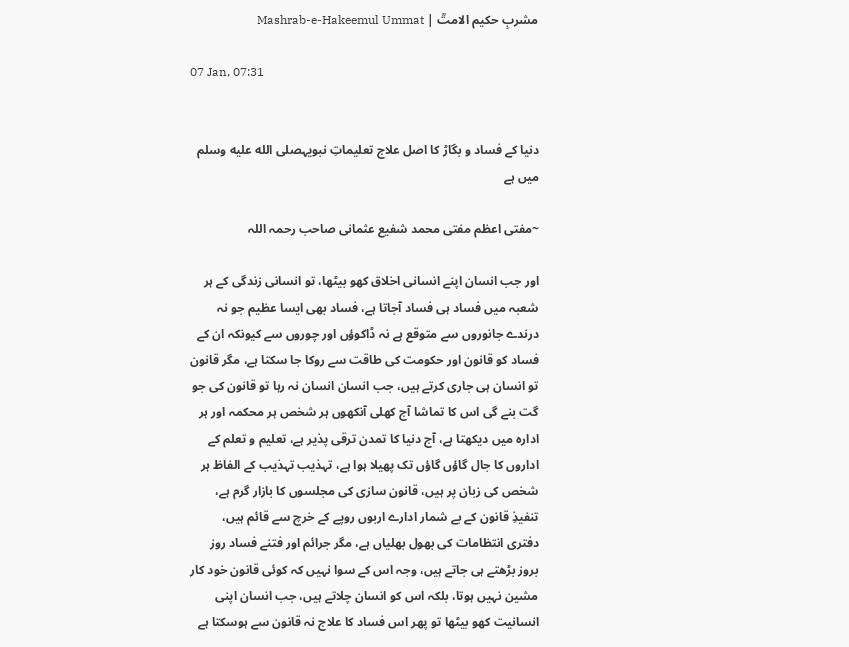مشربِ حکیم الامتؒ | Mashrab-e-Hakeemul Ummat

07 Jan, 07:31


دنیا کے فساد و بگاڑ کا اصل علاج تعلیماتِ نبویہصلى الله عليه وسلم میں ہے

~مفتی اعظم مفتی محمد شفیع عثمانی صاحب رحمہ اللہ

اور جب انسان اپنے انسانی اخلاق کھو بیٹھا، تو انسانی زندگی کے ہر شعبہ میں فساد ہی فساد آجاتا ہے، فساد بھی ایسا عظیم جو نہ درندے جانوروں سے متوقع ہے نہ ڈاکوؤں اور چوروں سے کیونکہ ان کے فساد کو قانون اور حکومت کی طاقت سے روکا جا سکتا ہے، مگر قانون تو انسان ہی جاری کرتے ہیں، جب انسان انسان نہ رہا تو قانون کی جو گت بنے گی اس کا تماشا آج کھلی آنکھوں ہر شخص ہر محکمہ اور ہر ادارہ میں دیکھتا ہے، آج دنیا کا تمدن ترقی پذیر ہے، تعلیم و تعلم کے اداروں کا جال گاؤں گاؤں تک پھیلا ہوا ہے، تہذیب تہذیب کے الفاظ ہر شخص کی زبان پر ہیں، قانون سازی کی مجلسوں کا بازار گرم ہے، تنفیذِ قانون کے بے شمار ادارے اربوں روپے کے خرچ سے قائم ہیں، دفتری انتظامات کی بھول بھلیاں ہے، مگر جرائم اور فتنے فساد روز بروز بڑھتے ہی جاتے ہیں، وجہ اس کے سوا نہیں کہ کوئی قانون خود کار مشین نہیں ہوتا، بلکہ اس کو انسان چلاتے ہیں، جب انسان اپنی انسانیت کھو بیٹھا تو پھر اس فساد کا علاج نہ قانون سے ہوسکتا ہے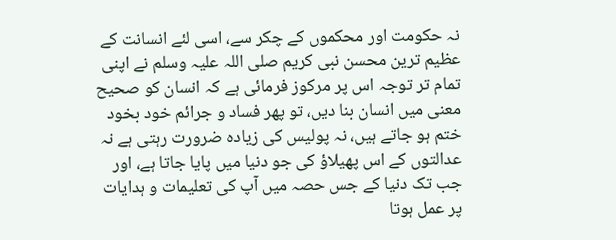نہ حکومت اور محکموں کے چکر سے، اسی لئے انسانت کے عظیم ترین محسن نبی کریم صلی اللہ علیہ وسلم نے اپنی تمام تر توجہ اس پر مرکوز فرمائی ہے کہ انسان کو صحیح معنی میں انسان بنا دیں، تو پھر فساد و جرائم خود بخود ختم ہو جاتے ہیں، نہ پولیس کی زیادہ ضرورت رہتی ہے نہ عدالتوں کے اس پھیلاؤ کی جو دنیا میں پایا جاتا ہے، اور جب تک دنیا کے جس حصہ میں آپ کی تعلیمات و ہدایات پر عمل ہوتا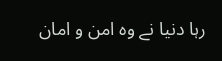رہا دنیا نے وہ امن و امان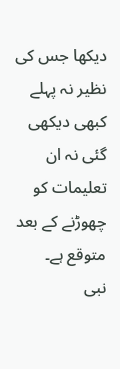دیکھا جس کی نظیر نہ پہلے کبھی دیکھی گئی نہ ان تعلیمات کو چھوڑنے کے بعد متوقع ہے۔
نبی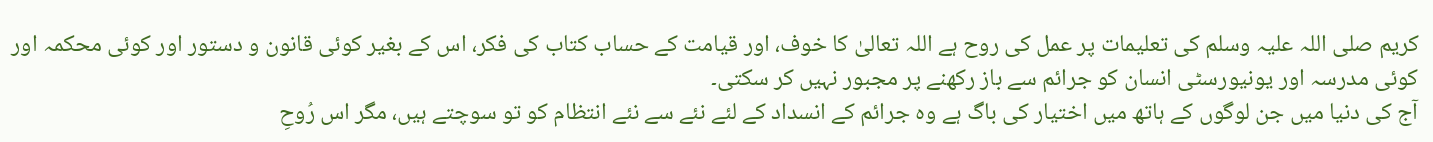کریم صلی اللہ علیہ وسلم کی تعلیمات پر عمل کی روح ہے اللہ تعالیٰ کا خوف، اور قیامت کے حساب کتاب کی فکر، اس کے بغیر کوئی قانون و دستور اور کوئی محکمہ اور کوئی مدرسہ اور یونیورسٹی انسان کو جرائم سے باز رکھنے پر مجبور نہیں کر سکتی۔
آج کی دنیا میں جن لوگوں کے ہاتھ میں اختیار کی باگ ہے وہ جرائم کے انسداد کے لئے نئے سے نئے انتظام کو تو سوچتے ہیں، مگر اس رُوحِ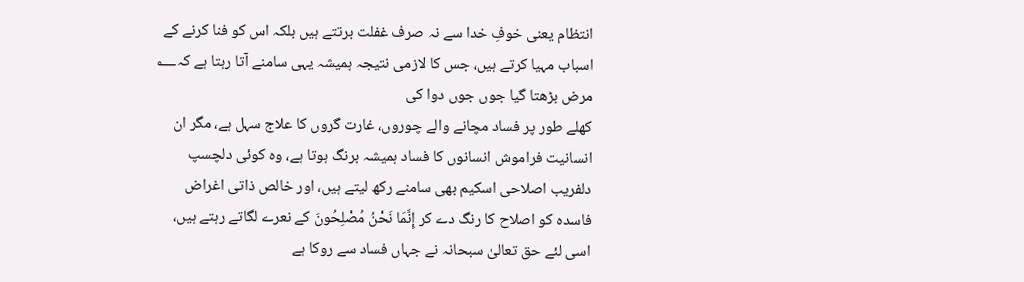انتظام یعنی خوفِ خدا سے نہ صرف غفلت برتتے ہیں بلکہ اس کو فنا کرنے کے اسباب مہیا کرتے ہیں، جس کا لازمی نتیجہ ہمیشہ یہی سامنے آتا رہتا ہے کہ؂
مرض بڑھتا گیا جوں جوں دوا کی
کھلے طور پر فساد مچانے والے چوروں، غارت گروں کا علاج سہل ہے، مگر ان انسانیت فراموش انسانوں کا فساد ہمیشہ برنگ ہوتا ہے، وہ کوئی دلچسپ دلفریب اصلاحی اسکیم بھی سامنے رکھ لیتے ہیں، اور خالص ذاتی اغراض فاسدہ کو اصلاح کا رنگ دے کر إِنَّمَا نَحْنُ مُصْلِحُونَ کے نعرے لگاتے رہتے ہیں، اسی لئے حق تعالیٰ سبحانہ نے جہاں فساد سے روکا ہے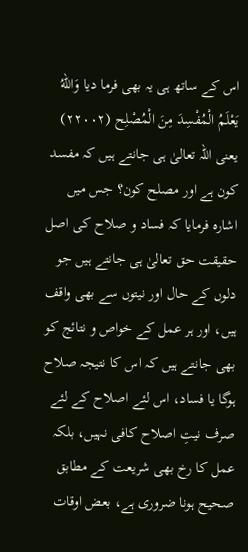اس کے ساتھ ہی یہ بھی فرما دیا وَاللهُ يَعْلَمُ الْمُفْسِدَ مِنَ الْمُصْلِح (۲۲۰۰۲) یعنی اللہ تعالیٰ ہی جانتے ہیں کہ مفسد کون ہے اور مصلح کون؟ جس میں اشارہ فرمایا کہ فساد و صلاح کی اصل حقیقت حق تعالیٰ ہی جانتے ہیں جو دلوں کے حال اور نیتوں سے بھی واقف ہیں، اور ہر عمل کے خواص و نتائج کو بھی جانتے ہیں کہ اس کا نتیجہ صلاح ہوگا یا فساد، اس لئے اصلاح کے لئے صرف نیتِ اصلاح کافی نہیں، بلکہ عمل کا رخ بھی شریعت کے مطابق صحیح ہونا ضروری ہے، بعض اوقات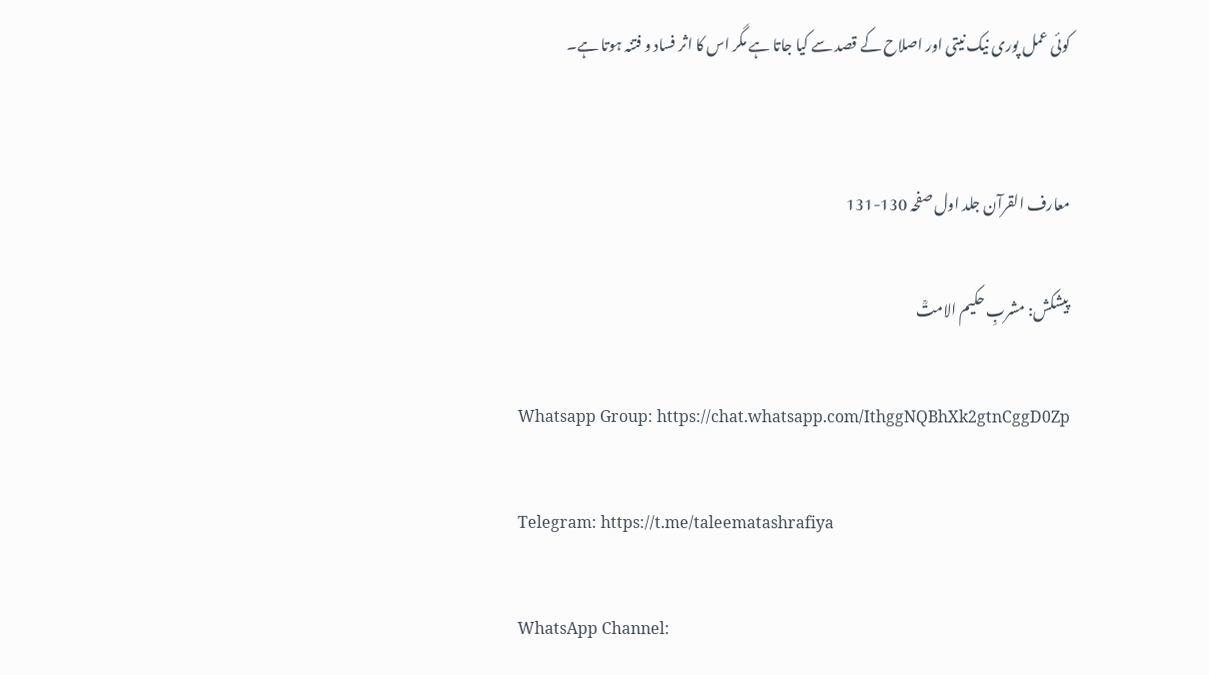کوئی عمل پوری نیک نیتی اور اصلاح کے قصد سے کیا جاتا ہے مگر اس کا اثر فساد و فتنہ ہوتا ہے۔


معارف القرآن جلد اول صفحہ 130-131

پیشکش: مشربِ حکیم الامتؒ

Whatsapp Group: https://chat.whatsapp.com/IthggNQBhXk2gtnCggD0Zp

Telegram: https://t.me/taleematashrafiya

WhatsApp Channel: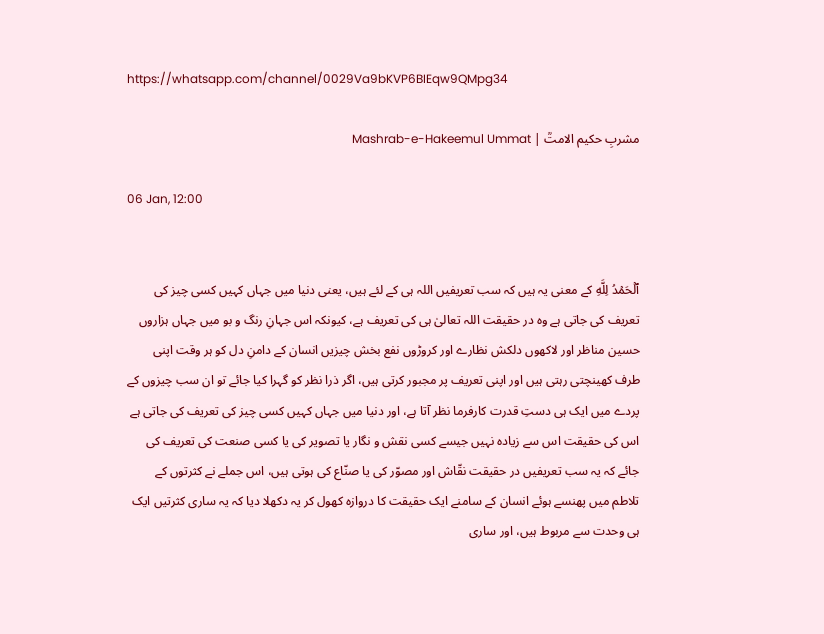https://whatsapp.com/channel/0029Va9bKVP6BIEqw9QMpg34

مشربِ حکیم الامتؒ | Mashrab-e-Hakeemul Ummat

06 Jan, 12:00


ٱلۡحَمۡدُ لِلَّهِ کے معنی یہ ہیں کہ سب تعریفیں اللہ ہی کے لئے ہیں، یعنی دنیا میں جہاں کہیں کسی چیز کی تعریف کی جاتی ہے وہ در حقیقت اللہ تعالیٰ ہی کی تعریف ہے، کیونکہ اس جہانِ رنگ و بو میں جہاں ہزاروں حسین مناظر اور لاکھوں دلکش نظارے اور کروڑوں نفع بخش چیزیں انسان کے دامنِ دل کو ہر وقت اپنی طرف کھینچتی رہتی ہیں اور اپنی تعریف پر مجبور کرتی ہیں، اگر ذرا نظر کو گہرا کیا جائے تو ان سب چیزوں کے پردے میں ایک ہی دستِ قدرت کارفرما نظر آتا ہے، اور دنیا میں جہاں کہیں کسی چیز کی تعریف کی جاتی ہے اس کی حقیقت اس سے زیادہ نہیں جیسے کسی نقش و نگار یا تصویر کی یا کسی صنعت کی تعریف کی جائے کہ یہ سب تعریفیں در حقیقت نقّاش اور مصوّر کی یا صنّاع کی ہوتی ہیں، اس جملے نے کثرتوں کے تلاطم میں پھنسے ہوئے انسان کے سامنے ایک حقیقت کا دروازہ کھول کر یہ دکھلا دیا کہ یہ ساری کثرتیں ایک ہی وحدت سے مربوط ہیں، اور ساری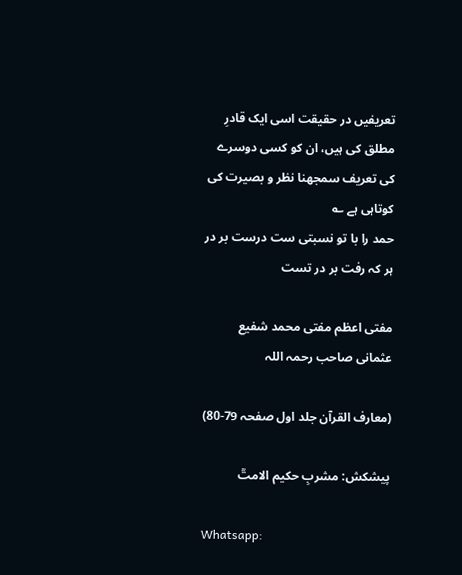تعریفیں در حقیقت اسی ایک قادرِ مطلق کی ہیں، ان کو کسی دوسرے کی تعریف سمجھنا نظر و بصیرت کی کوتاہی ہے ؎
حمد را با تو نسبتی ست درست بر در ہر کہ رفت بر در تست

مفتی اعظم مفتی محمد شفیع عثمانی صاحب رحمہ اللہ

(معارف القرآن جلد اول صفحہ 79-80)

پیشکش: مشربِ حکیم الامتؒ

Whatsapp: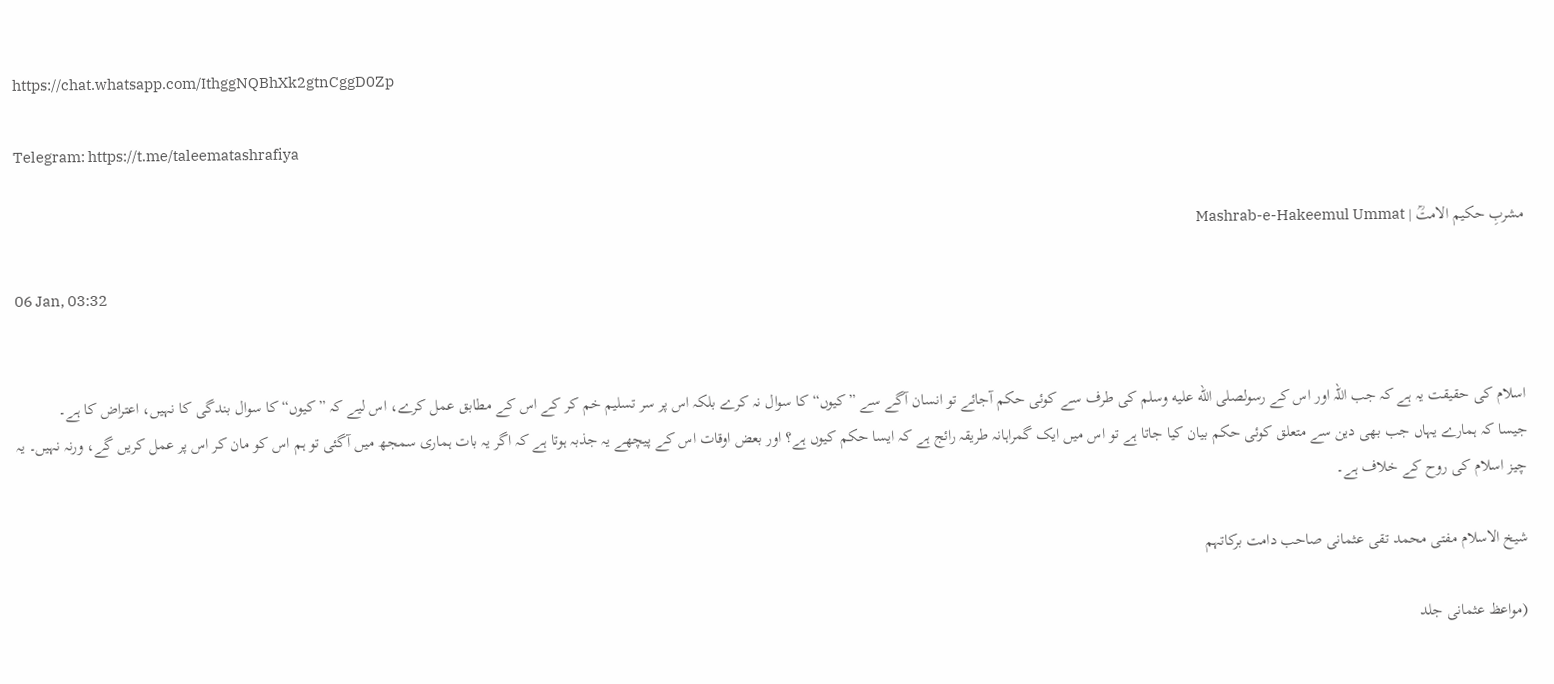https://chat.whatsapp.com/IthggNQBhXk2gtnCggD0Zp

Telegram: https://t.me/taleematashrafiya

مشربِ حکیم الامتؒ | Mashrab-e-Hakeemul Ummat

06 Jan, 03:32


اسلام کی حقیقت یہ ہے کہ جب اللہ اور اس کے رسولصلى الله عليه وسلم کی طرف سے کوئی حکم آجائے تو انسان آگے سے ”کیوں“ کا سوال نہ کرے بلکہ اس پر سر تسلیم خم کر کے اس کے مطابق عمل کرے، اس لیے کہ ”کیوں“ کا سوال بندگی کا نہیں، اعتراض کا ہے۔
جیسا کہ ہمارے یہاں جب بھی دین سے متعلق کوئی حکم بیان کیا جاتا ہے تو اس میں ایک گمراہانہ طریقہ رائج ہے کہ ایسا حکم کیوں ہے؟ اور بعض اوقات اس کے پیچھے یہ جذبہ ہوتا ہے کہ اگر یہ بات ہماری سمجھ میں آگئی تو ہم اس کو مان کر اس پر عمل کریں گے، ورنہ نہیں۔ یہ چیز اسلام کی روح کے خلاف ہے۔

شیخ الاسلام مفتی محمد تقی عثمانی صاحب دامت برکاتہم

(مواعظ عثمانی جلد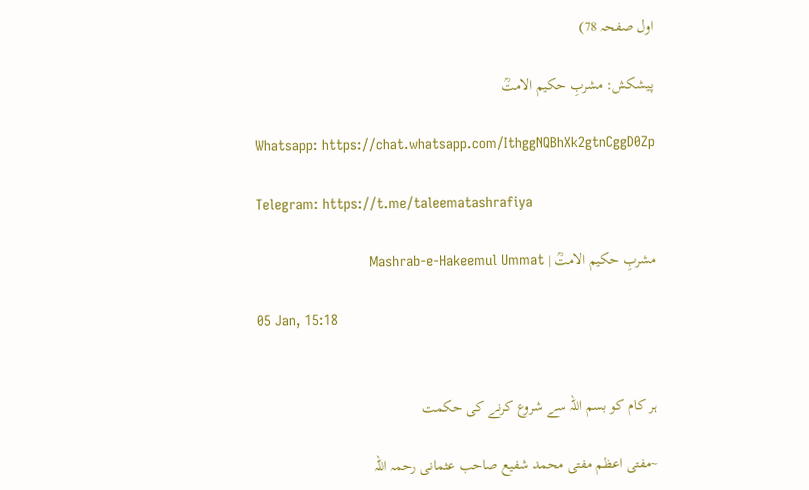اول صفحہ 78)

پیشکش: مشربِ حکیم الامتؒ

Whatsapp: https://chat.whatsapp.com/IthggNQBhXk2gtnCggD0Zp

Telegram: https://t.me/taleematashrafiya

مشربِ حکیم الامتؒ | Mashrab-e-Hakeemul Ummat

05 Jan, 15:18


ہر کام کو بسم اللہ سے شروع کرنے کی حکمت

~مفتی اعظم مفتی محمد شفیع صاحب عثمانی رحمہ اللہ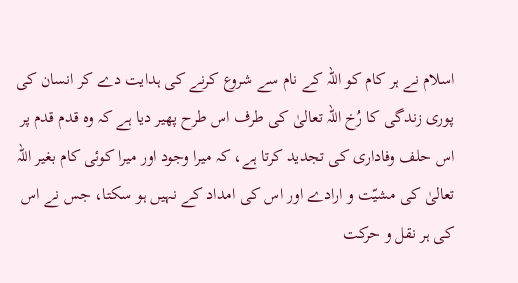اسلام نے ہر کام کو اللہ کے نام سے شروع کرنے کی ہدایت دے کر انسان کی پوری زندگی کا رُخ اللہ تعالیٰ کی طرف اس طرح پھیر دیا ہے کہ وہ قدم قدم پر اس حلف وفاداری کی تجدید کرتا ہے، کہ میرا وجود اور میرا کوئی کام بغیر اللہ تعالیٰ کی مشیّت و ارادے اور اس کی امداد کے نہیں ہو سکتا، جس نے اس کی ہر نقل و حرکت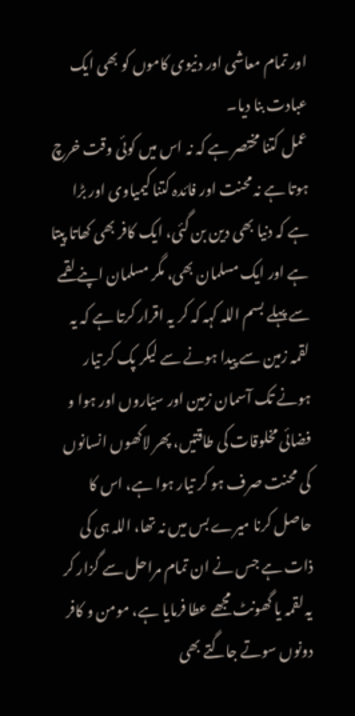اور تمام معاشی اور دنیوی کاموں کو بھی ایک عبادت بنا دیا۔
عمل کتنا مختصر ہے کہ نہ اس میں کوئی وقت خرچ ہوتا ہے نہ محنت اور فائدہ کتنا کیمیاوی اور بڑا ہے کہ دنیا بھی دین بن گئی، ایک کافر بھی کھاتا پیتا ہے اور ایک مسلمان بھی، مگر مسلمان اپنے لقمے سے پہلے بسم اللہ کہہ کہ کر یہ اقرار کرتا ہے کہ یہ لقمہ زمین سے پیدا ہونے سے لیکر پک کر تیار ہونے تک آسمان زمین اور سيّاروں اور ہوا و فضائی مخلوقات کی طاقتیں، پھر لاکھوں انسانوں کی محنت صرف ہو کر تیار ہوا ہے، اس کا حاصل کرنا میرے بس میں نہ تھا، اللہ ہی کی ذات ہے جس نے ان تمام مراحل سے گزار کر یہ لقمہ یا گھونٹ مجھے عطا فرمایا ہے، مومن و کافر دونوں سوتے جاگتے بھی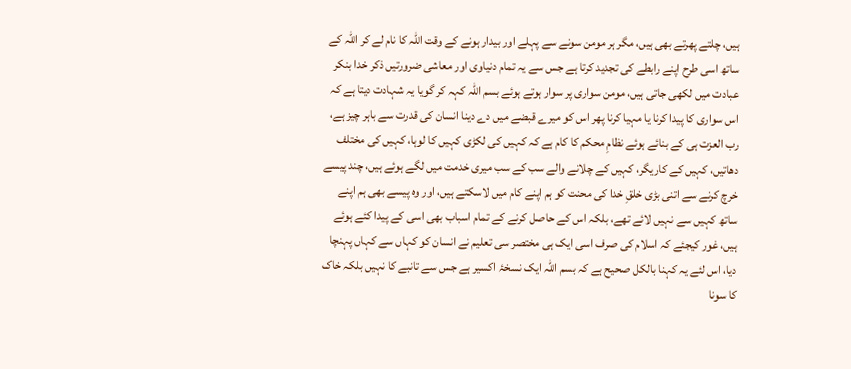ہیں، چلتے پھرتے بھی ہیں، مگر ہر مومن سونے سے پہلے اور بیدار ہونے کے وقت اللہ کا نام لے کر اللہ کے ساتھ اسی طرح اپنے رابطے کی تجدید کرتا ہے جس سے یہ تمام دنیاوی اور معاشی ضرورتیں ذکر خدا بنکر عبادت میں لکھی جاتی ہیں، مومن سواری پر سوار ہوتے ہوئے بسم اللہ کہہ کر گویا یہ شہادت دیتا ہے کہ اس سواری کا پیدا کرنا یا مہیا کرنا پھر اس کو میرے قبضے میں دے دینا انسان کی قدرت سے باہر چیز ہے، رب العزت ہی کے بنائے ہوئے نظامِ محکم کا کام ہے کہ کہیں کی لکڑی کہیں کا لوہا، کہیں کی مختلف دھاتیں، کہیں کے کاریگر، کہیں کے چلانے والے سب کے سب میری خدمت میں لگے ہوئے ہیں، چند پیسے خرچ کرنے سے اتنی بڑی خلقِ خدا کی محنت کو ہم اپنے کام میں لاسکتے ہیں، اور وہ پیسے بھی ہم اپنے ساتھ کہیں سے نہیں لائے تھے، بلکہ اس کے حاصل کرنے کے تمام اسباب بھی اسی کے پیدا کئے ہوئے ہیں، غور کیجئے کہ اسلام کی صرف اسی ایک ہی مختصر سی تعلیم نے انسان کو کہاں سے کہاں پہنچا دیا، اس لئے یہ کہنا بالکل صحیح ہے کہ بسم اللہ ایک نسخۂ اکسیر ہے جس سے تانبے کا نہیں بلکہ خاک کا سونا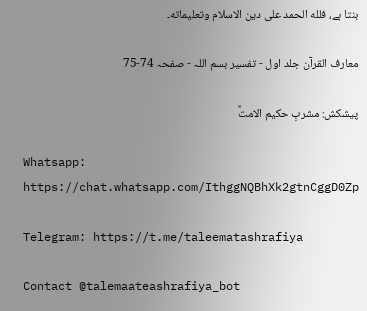بنتا ہے، فلله الحمد على دين الاسلام وتعليماته۔

معارف القرآن جلد اول - تفسیر بسم اللہ - صفحہ 74-75

پیشکش: مشربِ حکیم الامتؒ

Whatsapp: https://chat.whatsapp.com/IthggNQBhXk2gtnCggD0Zp

Telegram: https://t.me/taleematashrafiya

Contact @talemaateashrafiya_bot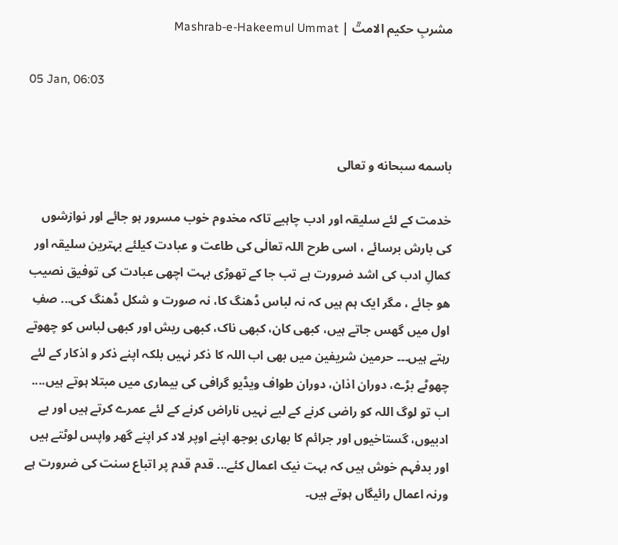مشربِ حکیم الامتؒ | Mashrab-e-Hakeemul Ummat

05 Jan, 06:03


باسمه سبحانه و تعالی

خدمت کے لئے سلیقہ اور ادب چاہیے تاکہ مخدوم خوب مسرور ہو جائے اور نوازشوں کی بارش برسائے ، اسی طرح اللہ تعالٰی کی طاعت و عبادت کیلئے بہترین سلیقہ اور کمالِ ادب کی اشد ضرورت ہے تب جا کے تھوڑی بہت اچھی عبادت کی توفیق نصیب ھو جائے ، مگر ایک ہم ہیں کہ نہ لباس ڈھنگ کا، نہ صورت و شکل ڈھنگ کی... صفِ اول میں گھس جاتے ہیں، کبھی کان، کبھی ناک، کبھی ریش اور کبھی لباس کو چھوتے رہتے ہیں۔۔۔ حرمین شریفین میں بھی اب اللہ کا ذکر نہیں بلکہ اپنے ذکر و اذکار کے لئے چھوٹے بڑے، دوران اذان، دوران طواف ویڈیو گرافی کی بیماری میں مبتلا ہوتے ہیں.... اب تو لوگ اللہ کو راضی کرنے کے لیے نہیں ناراض کرنے کے لئے عمرے کرتے ہیں اور بے ادبیوں، گستاخیوں اور جرائم کا بھاری بوجھ اپنے اوپر لاد کر اپنے گھر واپس لوٹتے ہیں اور بدفہم خوش ہیں کہ بہت نیک اعمال کئے... قدم قدم پر اتباع سنت کی ضرورت ہے ورنہ اعمال رائیگاں ہوتے ہیں۔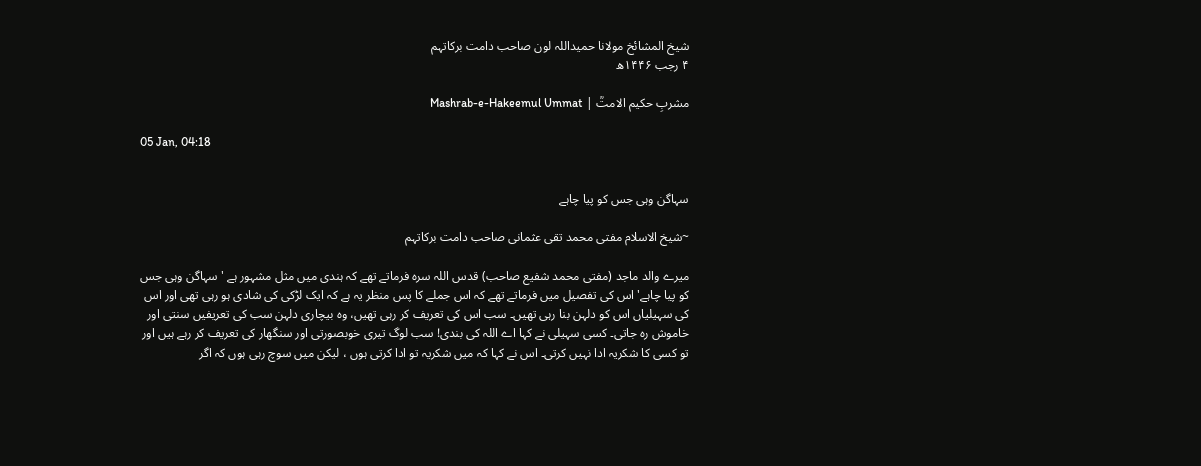شیخ المشائخ مولانا حمیداللہ لون صاحب دامت برکاتہم
۴ رجب ۱۴۴۶ھ

مشربِ حکیم الامتؒ | Mashrab-e-Hakeemul Ummat

05 Jan, 04:18


سہاگن وہی جس کو پیا چاہے

~شیخ الاسلام مفتی محمد تقی عثمانی صاحب دامت برکاتہم

میرے والد ماجد (مفتی محمد شفیع صاحب) قدس اللہ سرہ فرماتے تھے کہ ہندی میں مثل مشہور ہے 'سہاگن وہی جس کو پیا چاہے' اس کی تفصیل میں فرماتے تھے کہ اس جملے کا پس منظر یہ ہے کہ ایک لڑکی کی شادی ہو رہی تھی اور اس کی سہیلیاں اس کو دلہن بنا رہی تھیں۔ سب اس کی تعریف کر رہی تھیں، وہ بیچاری دلہن سب کی تعریفیں سنتی اور خاموش رہ جاتی۔ کسی سہیلی نے کہا اے اللہ کی بندی! سب لوگ تیری خوبصورتی اور سنگھار کی تعریف کر رہے ہیں اور تو کسی کا شکریہ ادا نہیں کرتی۔ اس نے کہا کہ میں شکریہ تو ادا کرتی ہوں ، لیکن میں سوچ رہی ہوں کہ اگر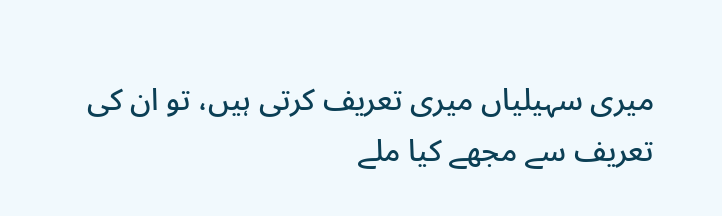میری سہیلیاں میری تعریف کرتی ہیں، تو ان کی تعریف سے مجھے کیا ملے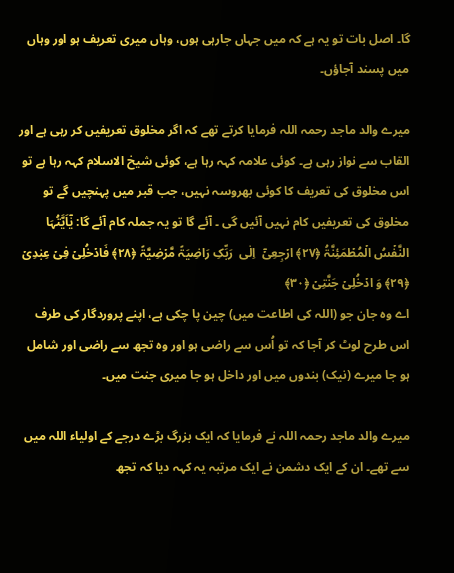گا۔ اصل بات تو یہ ہے کہ میں جہاں جارہی ہوں، وہاں میری تعریف ہو اور وہاں میں پسند آجاؤں۔

میرے والد ماجد رحمہ اللہ فرمایا کرتے تھے کہ اگر مخلوق تعریفیں کر رہی ہے اور القاب سے نواز رہی ہے۔ کوئی علامہ کہہ رہا ہے، کوئی شیخ الاسلام کہہ رہا ہے تو اس مخلوق کی تعریف کا کوئی بھروسہ نہیں، جب قبر میں پہنچیں گے تو مخلوق کی تعریفیں کام نہیں آئیں گی ۔ آئے گا تو یہ جملہ کام آئے گا: یٰۤاَیَّتُہَا النَّفۡسُ الۡمُطۡمَئِنَّۃُ ﴿۲۷﴾ ارۡجِعِیۡۤ  اِلٰی  رَبِّکِ رَاضِیَۃً مَّرۡضِیَّۃً ﴿۲۸﴾ فَادۡخُلِیۡ فِیۡ عِبٰدِیۡ ﴿۲۹﴾ وَ ادۡخُلِیۡ جَنَّتِیۡ ﴿۳۰﴾
اے وہ جان جو (اللہ کی اطاعت میں) چین پا چکی ہے، اپنے پروردگار کی طرف اس طرح لوٹ کر آجا کہ تو اُس سے راضی ہو اور وہ تجھ سے راضی اور شامل ہو جا میرے (نیک) بندوں میں اور داخل ہو جا میری جنت میں۔

میرے والد ماجد رحمہ اللہ نے فرمایا کہ ایک بزرگ بڑے درجے کے اولیاء اللہ میں سے تھے۔ ان کے ایک دشمن نے ایک مرتبہ یہ کہہ دیا کہ تجھ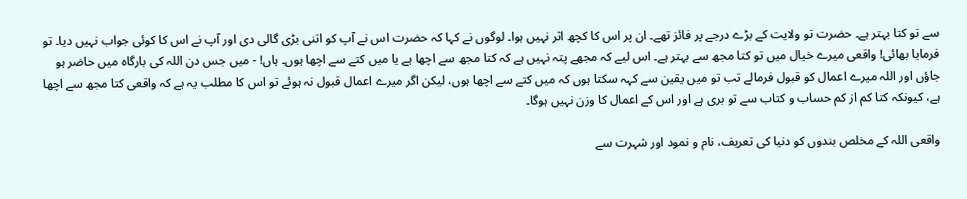سے تو کتا بہتر ہے۔ حضرت تو ولایت کے بڑے درجے پر فائز تھے۔ ان پر اس کا کچھ اثر نہیں ہوا۔ لوگوں نے کہا کہ حضرت اس نے آپ کو اتنی بڑی گالی دی اور آپ نے اس کا کوئی جواب نہیں دیا۔ تو فرمایا بھائی! واقعی میرے خیال میں تو کتا مجھ سے بہتر ہے۔ اس لیے کہ مجھے پتہ نہیں ہے کہ کتا مجھ سے اچھا ہے یا میں کتے سے اچھا ہوں۔ ہاں! - میں جس دن اللہ کی بارگاہ میں حاضر ہو جاؤں اور اللہ میرے اعمال کو قبول فرمالے تب تو میں یقین سے کہہ سکتا ہوں کہ میں کتے سے اچھا ہوں، لیکن اگر میرے اعمال قبول نہ ہوئے تو اس کا مطلب یہ ہے کہ واقعی کتا مجھ سے اچھا ہے، کیونکہ کتا کم از کم حساب و کتاب سے تو بری ہے اور اس کے اعمال کا وزن نہیں ہوگا۔

واقعی اللہ کے مخلص بندوں کو دنیا کی تعریف، نام و نمود اور شہرت سے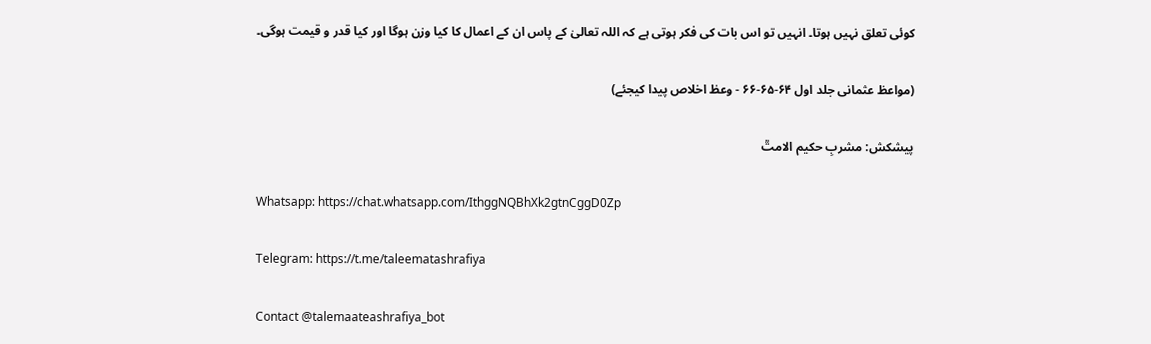کوئی تعلق نہیں ہوتا۔ انہیں تو اس بات کی فکر ہوتی ہے کہ اللہ تعالیٰ کے پاس ان کے اعمال کا کیا وزن ہوگا اور کیا قدر و قیمت ہوگی۔

(مواعظ عثمانی جلد اول ۶۴-۶۵-۶۶ - وعظ اخلاص پیدا کیجئے)

پیشکش: مشربِ حکیم الامتؒ

Whatsapp: https://chat.whatsapp.com/IthggNQBhXk2gtnCggD0Zp

Telegram: https://t.me/taleematashrafiya

Contact @talemaateashrafiya_bot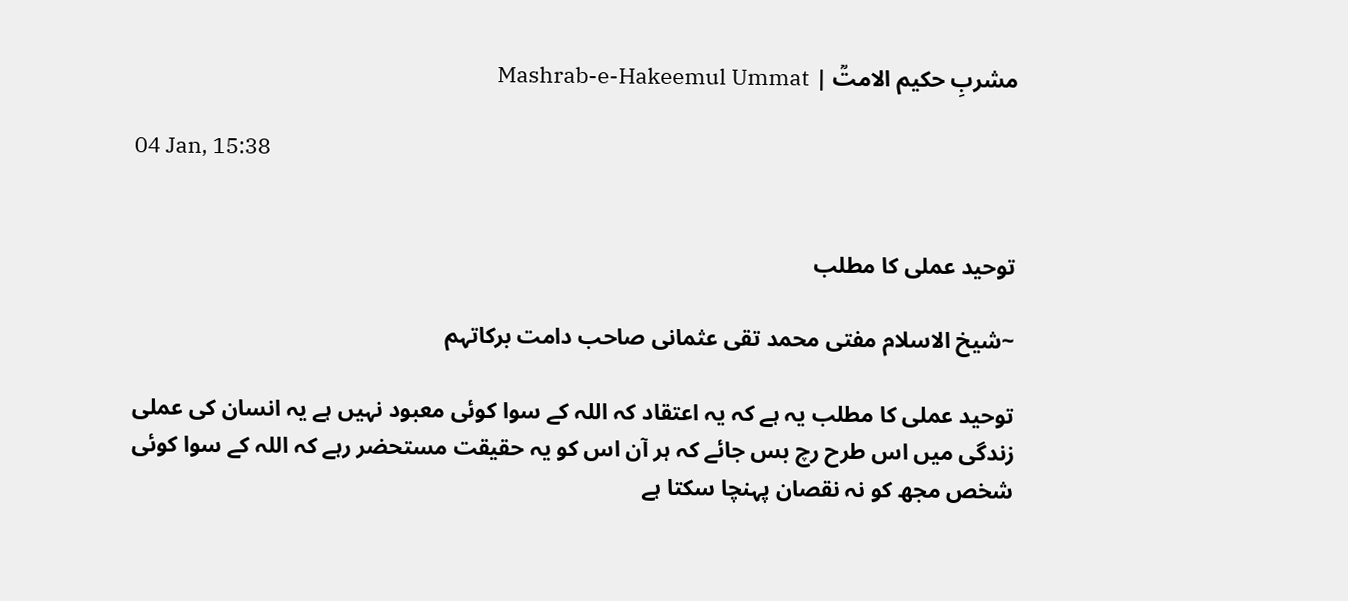مشربِ حکیم الامتؒ | Mashrab-e-Hakeemul Ummat

04 Jan, 15:38


توحید عملی کا مطلب

~شیخ الاسلام مفتی محمد تقی عثمانی صاحب دامت برکاتہم

توحید عملی کا مطلب یہ ہے کہ یہ اعتقاد کہ اللہ کے سوا کوئی معبود نہیں ہے یہ انسان کی عملی زندگی میں اس طرح رچ بس جائے کہ ہر آن اس کو یہ حقیقت مستحضر رہے کہ اللہ کے سوا کوئی شخص مجھ کو نہ نقصان پہنچا سکتا ہے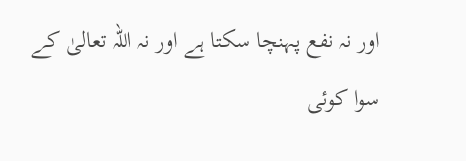اور نہ نفع پہنچا سکتا ہے اور نہ اللہ تعالیٰ کے سوا کوئی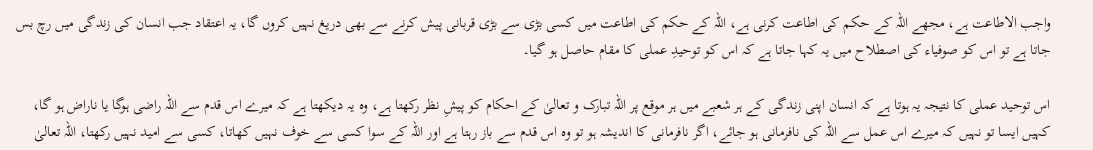واجب الاطاعت ہے، مجھے اللہ کے حکم کی اطاعت کرنی ہے، اللہ کے حکم کی اطاعت میں کسی بڑی سے بڑی قربانی پیش کرنے سے بھی دریغ نہیں کروں گا، یہ اعتقاد جب انسان کی زندگی میں رچ بس جاتا ہے تو اس کو صوفیاء کی اصطلاح میں یہ کہا جاتا ہے کہ اس کو توحیدِ عملی کا مقام حاصل ہو گیا۔

اس توحید عملی کا نتیجہ یہ ہوتا ہے کہ انسان اپنی زندگی کے ہر شعبے میں ہر موقع پر اللہ تبارک و تعالیٰ کے احکام کو پیشِ نظر رکھتا ہے، وہ یہ دیکھتا ہے کہ میرے اس قدم سے اللہ راضی ہوگا یا ناراض ہو گا، کہیں ایسا تو نہیں کہ میرے اس عمل سے اللہ کی نافرمانی ہو جائے، اگر نافرمانی کا اندیشہ ہو تو وہ اس قدم سے باز رہتا ہے اور اللہ کے سوا کسی سے خوف نہیں کھاتا، کسی سے امید نہیں رکھتا، اللہ تعالیٰ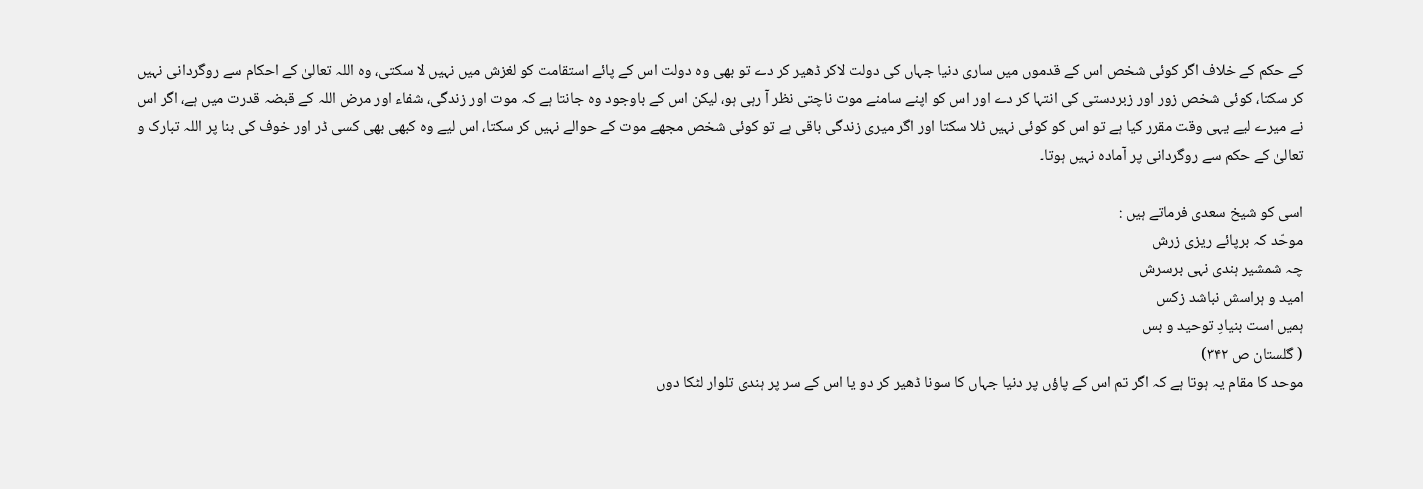کے حکم کے خلاف اگر کوئی شخص اس کے قدموں میں ساری دنیا جہاں کی دولت لاکر ڈھیر کر دے تو بھی وہ دولت اس کے پائے استقامت کو لغزش میں نہیں لا سکتی، وہ اللہ تعالیٰ کے احکام سے روگردانی نہیں کر سکتا، کوئی شخص زور اور زبردستی کی انتہا کر دے اور اس کو اپنے سامنے موت ناچتی نظر آ رہی ہو، لیکن اس کے باوجود وہ جانتا ہے کہ موت اور زندگی، شفاء اور مرض اللہ کے قبضہ قدرت میں ہے، اگر اس نے میرے لیے یہی وقت مقرر کیا ہے تو اس کو کوئی نہیں ٹلا سکتا اور اگر میری زندگی باقی ہے تو کوئی شخص مجھے موت کے حوالے نہیں کر سکتا، اس لیے وہ کبھی بھی کسی ڈر اور خوف کی بنا پر اللہ تبارک و تعالیٰ کے حکم سے روگردانی پر آمادہ نہیں ہوتا۔

اسی کو شیخ سعدی فرماتے ہیں :
موحّد کہ برپائے ریزی زرش
چہ شمشیر ہندی نہی برسرش
امید و ہراسش نباشد زکس
ہمیں است بنیادِ توحید و بس
( گلستان ص ۳۴۲)
موحد کا مقام یہ ہوتا ہے کہ اگر تم اس کے پاؤں پر دنیا جہاں کا سونا ڈھیر کر دو یا اس کے سر پر ہندی تلوار لٹکا دوں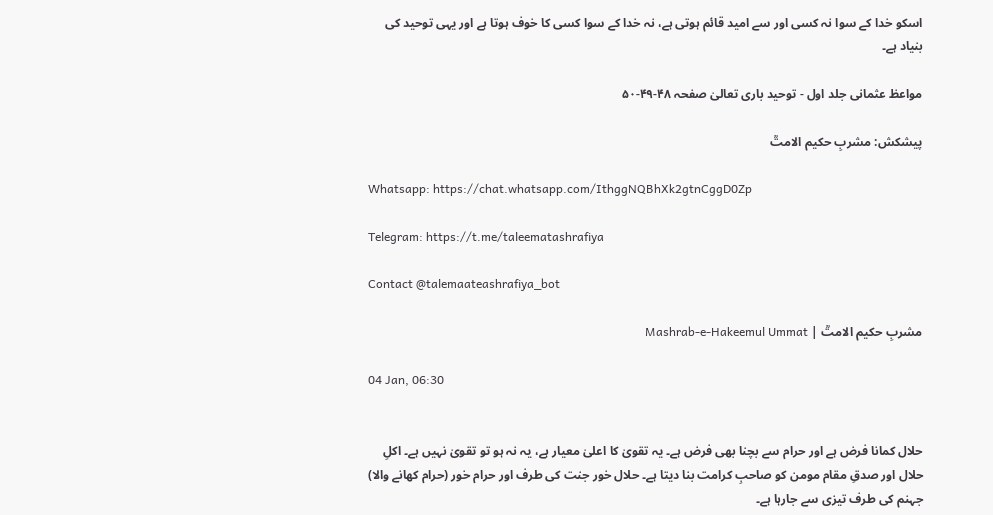اسکو خدا کے سوا نہ کسی اور سے امید قائم ہوتی ہے، نہ خدا کے سوا کسی کا خوف ہوتا ہے اور یہی توحید کی بنیاد ہے۔

مواعظ عثمانی جلد اول - توحید باری تعالیٰ صفحہ ۴۸-۴۹-۵۰

پیشکش: مشربِ حکیم الامتؒ

Whatsapp: https://chat.whatsapp.com/IthggNQBhXk2gtnCggD0Zp

Telegram: https://t.me/taleematashrafiya

Contact @talemaateashrafiya_bot

مشربِ حکیم الامتؒ | Mashrab-e-Hakeemul Ummat

04 Jan, 06:30


حلال کمانا فرض ہے اور حرام سے بچنا بھی فرض ہے۔ یہ تقویٰ کا اعلیٰ معیار ہے، یہ نہ ہو تو تقویٰ نہیں ہے۔ اکلِ حلال اور صدقِ مقام مومن کو صاحبِ کرامت بنا دیتا ہے۔ حلال خور جنت کی طرف اور حرام خور (حرام کھانے والا) جہنم کی طرف تیزی سے جارہا ہے۔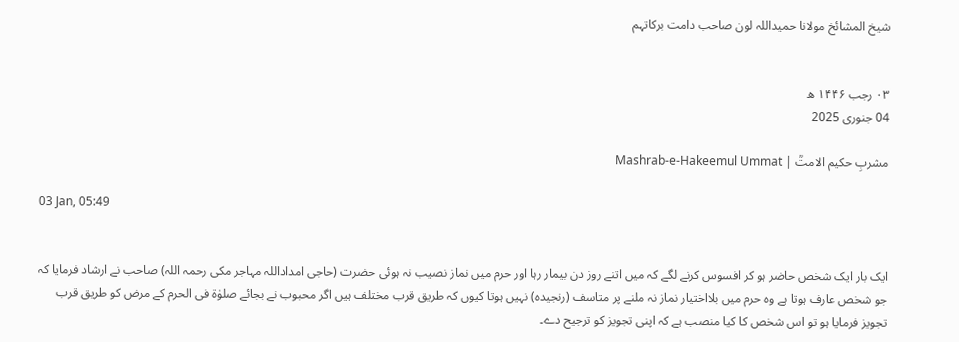شیخ المشائخ مولانا حمیداللہ لون صاحب دامت برکاتہم


۰۳ رجب ۱۴۴۶ ھ
04 جنوری 2025

مشربِ حکیم الامتؒ | Mashrab-e-Hakeemul Ummat

03 Jan, 05:49


ایک بار ایک شخص حاضر ہو کر افسوس کرنے لگے کہ میں اتنے روز دن بیمار رہا اور حرم میں نماز نصیب نہ ہوئی حضرت (حاجی امداداللہ مہاجر مکی رحمہ اللہ) صاحب نے ارشاد فرمایا کہ جو شخص عارف ہوتا ہے وہ حرم میں بلااختیار نماز نہ ملنے پر متاسف (رنجیدہ) نہیں ہوتا کیوں کہ طريق قرب مختلف ہیں اگر محبوب نے بجائے صلوٰۃ فی الحرم کے مرض کو طریق قرب تجویز فرمایا ہو تو اس شخص کا کیا منصب ہے کہ اپنی تجویز کو ترجیح دے۔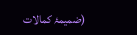(ضمیمۂ کمالات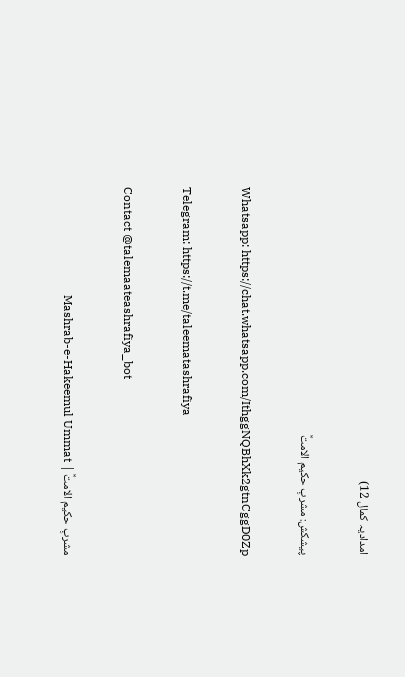امدادیہ کمال 12)

پیشکش: مشربِ حکیم الامتؒ

Whatsapp: https://chat.whatsapp.com/IthggNQBhXk2gtnCggD0Zp

Telegram: https://t.me/taleematashrafiya

Contact @talemaateashrafiya_bot

مشربِ حکیم الامتؒ | Mashrab-e-Hakeemul Ummat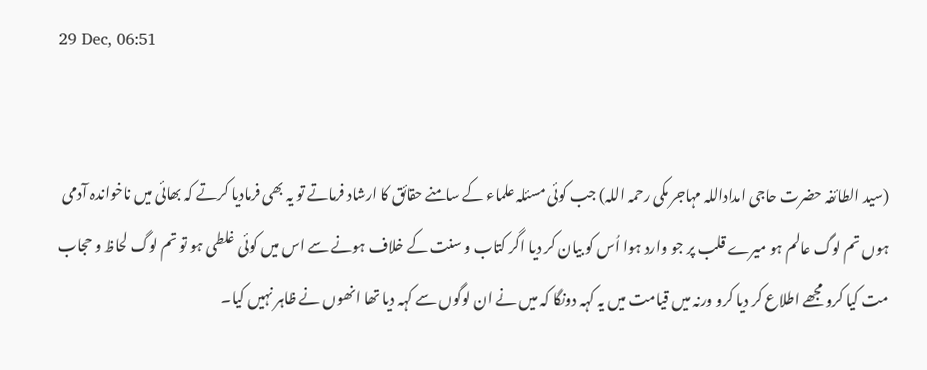29 Dec, 06:51


(سید الطائفہ حضرت حاجی امداداللہ مہاجر مکی رحمہ اللہ) جب کوئی مسئلہ علماء کے سامنے حقائق کا ارشاد فرماتے تو یہ بھی فرمادیا کرتے کہ بھائی میں ناخواندہ آدمی ہوں تم لوگ عالم ہو میرے قلب پر جو وارد ہوا اُس کو بیان کر دیا اگر کتاب و سنت کے خلاف ہونے سے اس میں کوئی غلطی ہو تو تم لوگ لحاظ و حجاب مت کیا کرو مجھے اطلاع کر دیا کرو ورنہ میں قیامت میں یہ کہہ دونگا کہ میں نے ان لوگوں سے کہہ دیا تھا انھوں نے ظاہر نہیں کیا۔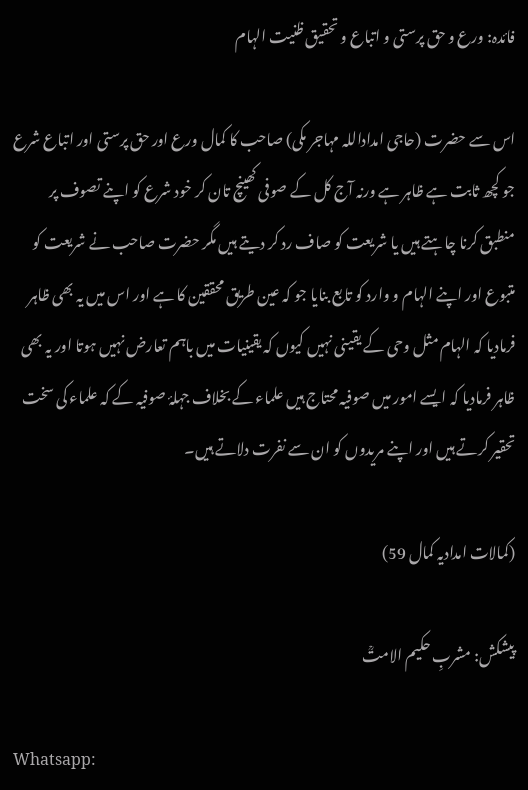فائدہ: ورع و حق پرستی و اتباع و تحقیق ظنیت الہام

اس سے حضرت (حاجی امداداللہ مہاجر مکی) صاحب کا کمال ورع اور حق پرستی اور اتباع شرع جو کچھ ثابت ہے ظاہر ہے ورنہ آج کل کے صوفی کھینچ تان کر خود شرع کو اپنے تصوف پر منطبق کرنا چاہتے ہیں یا شریعت کو صاف رد کر دیتے ہیں مگر حضرت صاحب نے شریعت کو متبوع اور اپنے الہام و وارد کو تابع بنایا جو کہ عین طریق محققین کا ہے اور اس میں یہ بھی ظاہر فرمادیا کہ الہام مثل وحی کے یقینی نہیں کیوں کہ یقینیات میں باہم تعارض نہیں ہوتا اور یہ بھی ظاہر فرمادیا کہ ایسے امور میں صوفیہ محتاج ہیں علماء کے بخلاف جہلۂ صوفیہ کے کہ علماء کی سخت تحقیر کرتے ہیں اور اپنے مریدوں کو ان سے نفرت دلاتے ہیں۔

(کمالات امدادیہ کمال 59)

پیشکش: مشربِ حکیم الامتؒ

Whatsapp: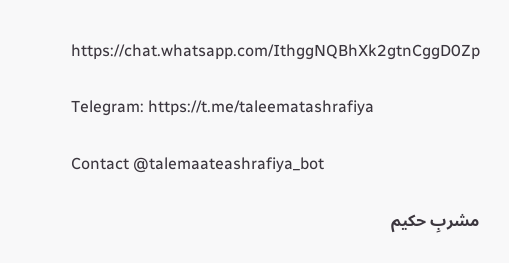https://chat.whatsapp.com/IthggNQBhXk2gtnCggD0Zp

Telegram: https://t.me/taleematashrafiya

Contact @talemaateashrafiya_bot

مشربِ حکیم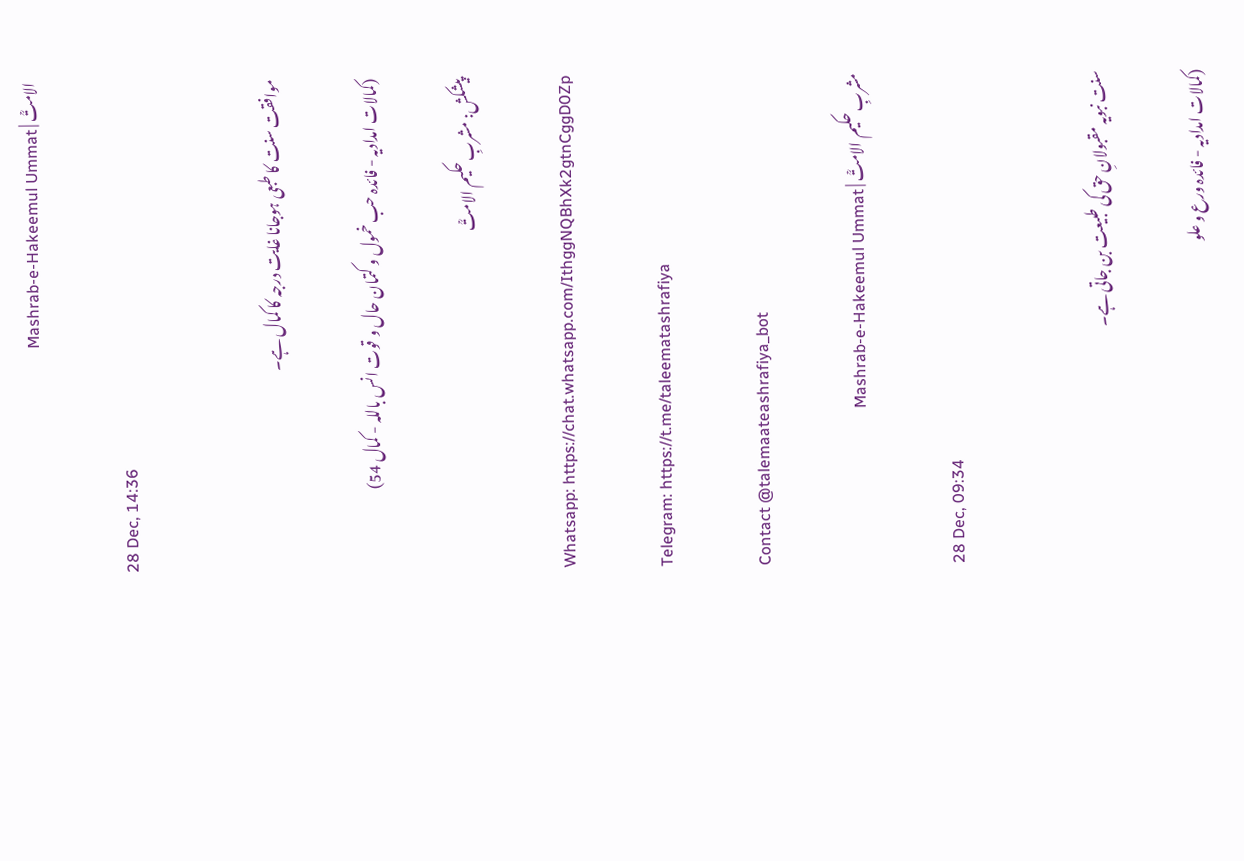الامتؒ | Mashrab-e-Hakeemul Ummat

28 Dec, 14:36


موافقت سنت کا طبعی ہوجانا غایت درجہ کا کمال ہے۔

(کمالات امدادیہ - فائدہ حب خمول و کتمان حال و قوت انس باللہ - کمال 54)

پیشکش: مشربِ حکیم الامتؒ

Whatsapp: https://chat.whatsapp.com/IthggNQBhXk2gtnCggD0Zp

Telegram: https://t.me/taleematashrafiya

Contact @talemaateashrafiya_bot

مشربِ حکیم الامتؒ | Mashrab-e-Hakeemul Ummat

28 Dec, 09:34


سنت نبویہ مقبولانِ حق کی طبیعت بن جاتی ہے۔

(کمالات امدادیہ - فائدہ ورع و علو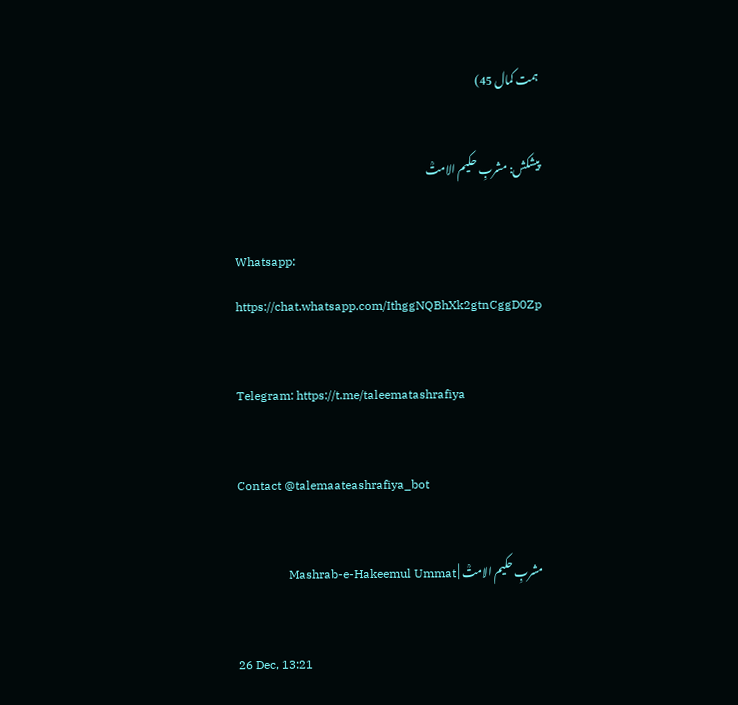ہمت کمال 45)

پیشکش: مشربِ حکیم الامتؒ

Whatsapp: https://chat.whatsapp.com/IthggNQBhXk2gtnCggD0Zp

Telegram: https://t.me/taleematashrafiya

Contact @talemaateashrafiya_bot

مشربِ حکیم الامتؒ | Mashrab-e-Hakeemul Ummat

26 Dec, 13:21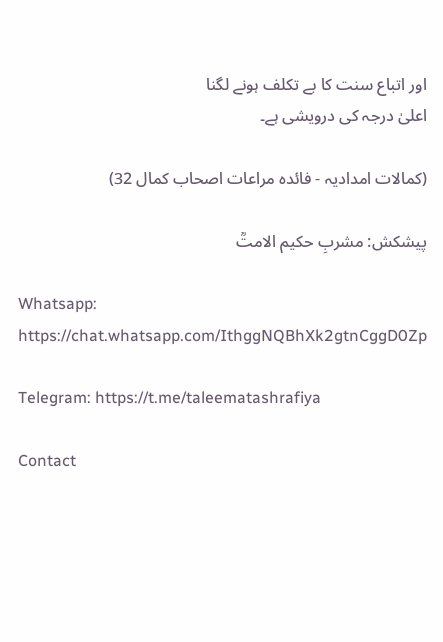اور اتباع سنت کا بے تکلف ہونے لگنا
اعلیٰ درجہ کی درویشی ہے۔

(کمالات امدادیہ - فائدہ مراعات اصحاب کمال 32)

پیشکش: مشربِ حکیم الامتؒ

Whatsapp: https://chat.whatsapp.com/IthggNQBhXk2gtnCggD0Zp

Telegram: https://t.me/taleematashrafiya

Contact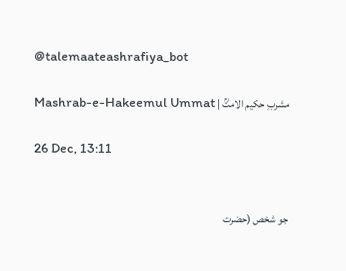@talemaateashrafiya_bot

مشربِ حکیم الامتؒ | Mashrab-e-Hakeemul Ummat

26 Dec, 13:11


جو شخص (حضرت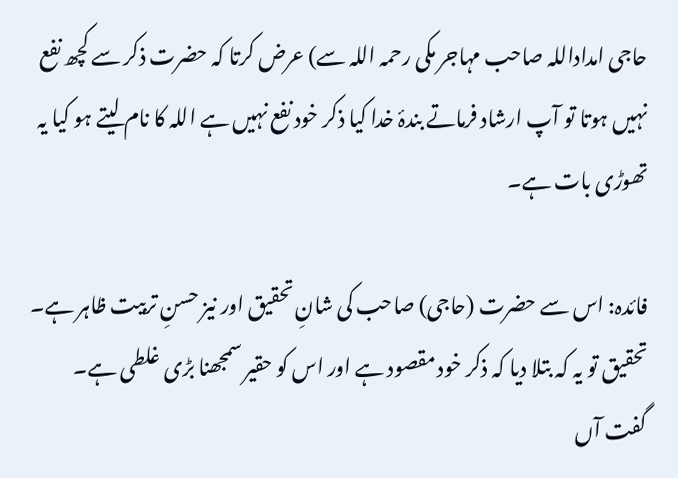حاجی امداداللہ صاحب مہاجر مکی رحمہ اللہ سے) عرض کرتا کہ حضرت ذکر سے کچھ نفع نہیں ہوتا تو آپ ارشاد فرماتے بندۂ خدا کیا ذکر خود نفع نہیں ہے اللہ کا نام لیتے ہو کیا یہ تھوڑی بات ہے۔

فائدہ: اس سے حضرت (حاجی) صاحب کی شانِ تحقیق اور نیز حسنِ تربیت ظاہر ہے۔ تحقیق تو یہ کہ بتلا دیا کہ ذکر خود مقصود ہے اور اس کو حقیر سمجھنا بڑی غلطی ہے۔
گفت آں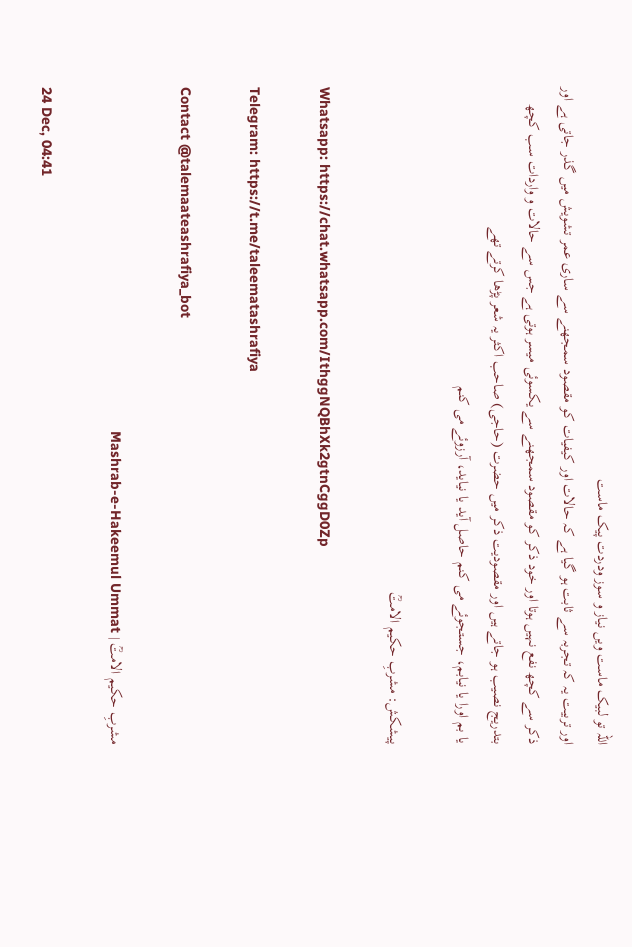اللہ تو لبیک ماست ویں نیاز و سوز ودردت پیک ماست
اور تربیت یہ کہ تجربہ سے ثابت ہو گیا ہے کہ حالات اور کیفیات کو مقصود سمجھنے سے ساری عمر تشویش میں گذر جاتی ہے اور ذکر سے کچھ نفع نہیں ہوتا اور خود ذکر کو مقصود سمجھنے سے یکسوئی میسر ہوتی ہے جس سے حالات و واردات سب کچھ بتدریج نصیب ہو جاتے ہیں اور مقصودیت ذکر میں حضرت (حاجی) صاحب اکثر یہ شعر پڑھا کرتے تھے
یا بم اورا یا نیابم، جستجوئے می کنم حاصل آید یا نیاید، آرزوئے می کنم

پیشکش: مشربِ حکیم الامتؒ

Whatsapp: https://chat.whatsapp.com/IthggNQBhXk2gtnCggD0Zp

Telegram: https://t.me/taleematashrafiya

Contact @talemaateashrafiya_bot

مشربِ حکیم الامتؒ | Mashrab-e-Hakeemul Ummat

24 Dec, 04:41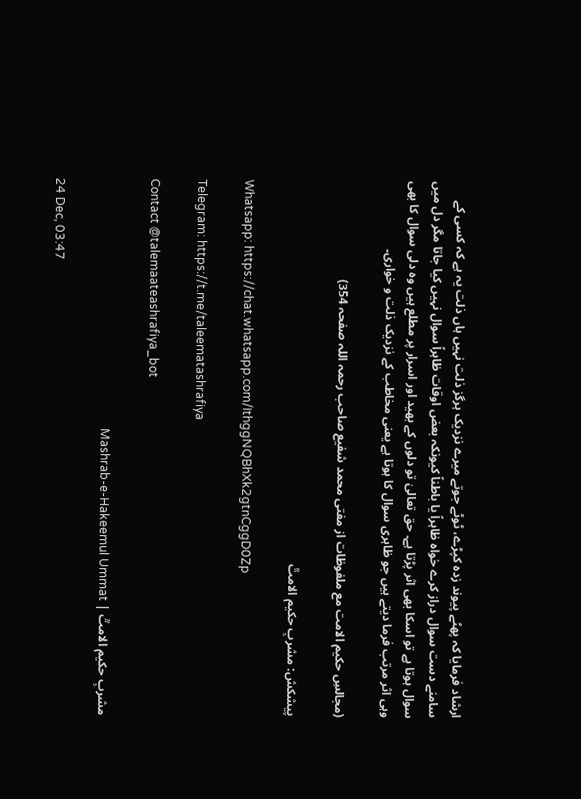ارشاد فرمایا کہ پھٹے پیوند زدہ کپڑے، ٹوٹے جوتے میرے نزدیک ہرگز ذلت نہیں ہاں ذلت یہ ہے کہ کسی کے سامنے دست سوال دراز کرے خواہ ظاہراً یا باطناً کیونکہ بعض اوقات ظاہراً سوال نہیں کیا جاتا مگر دل میں سوال ہوتا ہے تو اسکا بھی اثر پڑتا ہے۔ حق تعالیٰ تو دلوں کے بھید اور اسرار پر مطلع ہیں وہ دلی سوال کا بھی وہی اثر مرتب فرما دیتے ہیں جو ظاہری سوال کا ہوتا ہے یعنی مخاطب کے نزدیک ذلت و خواری۔

(مجالسِ حکیم الامت مع ملفوظات از مفتی محمد شفیع صاحب رحمہ اللہ صفحہ 354)

پیشکش: مشربِ حکیم الامتؒ

Whatsapp: https://chat.whatsapp.com/IthggNQBhXk2gtnCggD0Zp

Telegram: https://t.me/taleematashrafiya

Contact @talemaateashrafiya_bot

مشربِ حکیم الامتؒ | Mashrab-e-Hakeemul Ummat

24 Dec, 03:47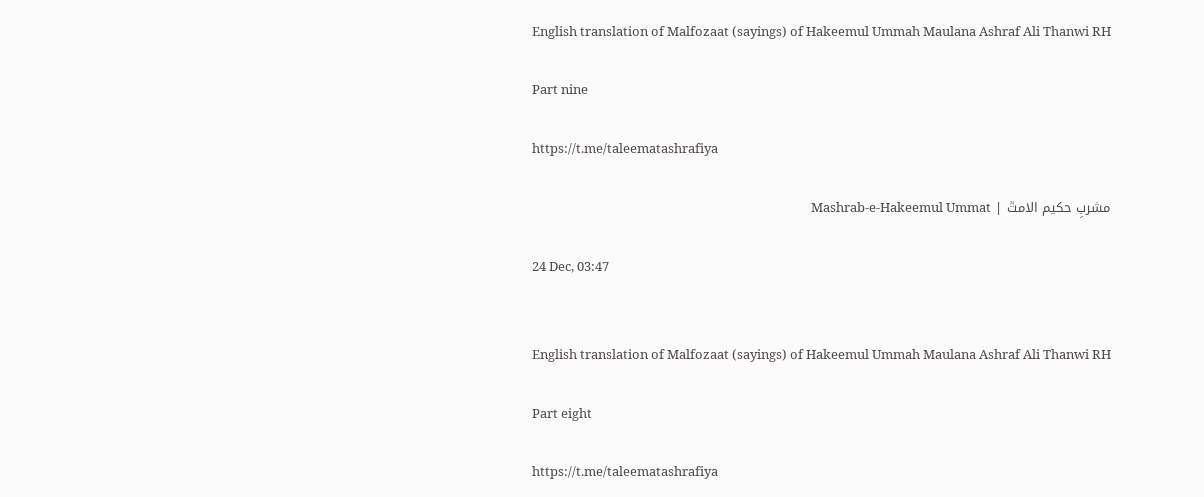English translation of Malfozaat (sayings) of Hakeemul Ummah Maulana Ashraf Ali Thanwi RH

Part nine

https://t.me/taleematashrafiya

مشربِ حکیم الامتؒ | Mashrab-e-Hakeemul Ummat

24 Dec, 03:47


English translation of Malfozaat (sayings) of Hakeemul Ummah Maulana Ashraf Ali Thanwi RH

Part eight

https://t.me/taleematashrafiya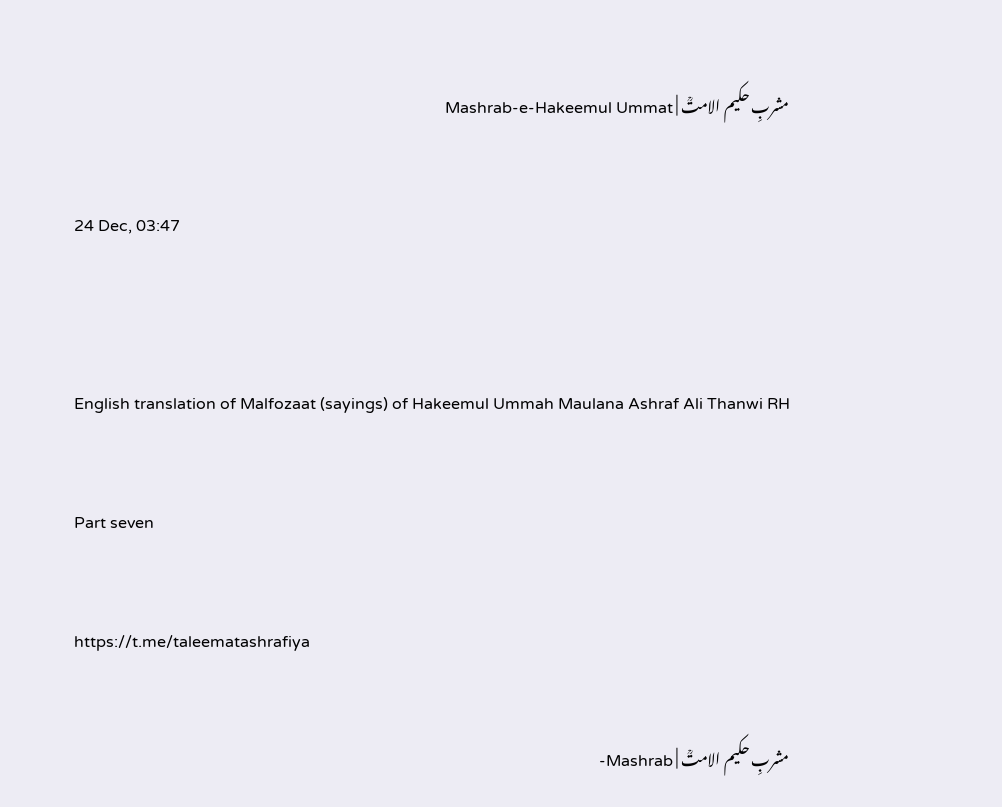مشربِ حکیم الامتؒ | Mashrab-e-Hakeemul Ummat

24 Dec, 03:47


English translation of Malfozaat (sayings) of Hakeemul Ummah Maulana Ashraf Ali Thanwi RH

Part seven

https://t.me/taleematashrafiya

مشربِ حکیم الامتؒ | Mashrab-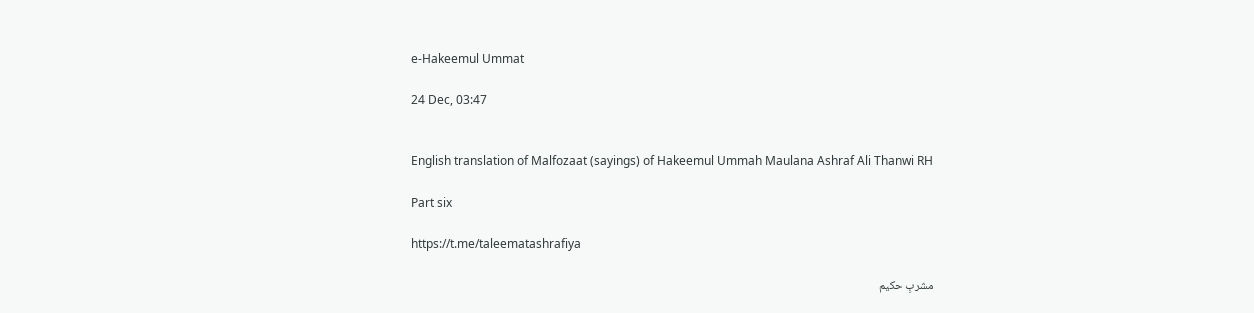e-Hakeemul Ummat

24 Dec, 03:47


English translation of Malfozaat (sayings) of Hakeemul Ummah Maulana Ashraf Ali Thanwi RH

Part six

https://t.me/taleematashrafiya

مشربِ حکیم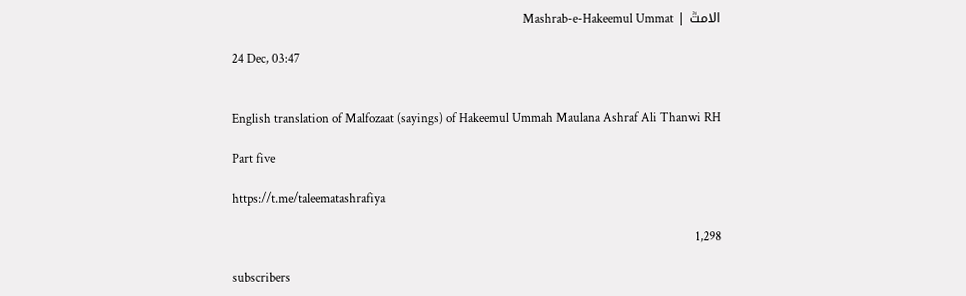الامتؒ | Mashrab-e-Hakeemul Ummat

24 Dec, 03:47


English translation of Malfozaat (sayings) of Hakeemul Ummah Maulana Ashraf Ali Thanwi RH

Part five

https://t.me/taleematashrafiya

1,298

subscribers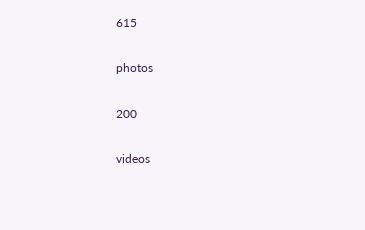615

photos

200

videos